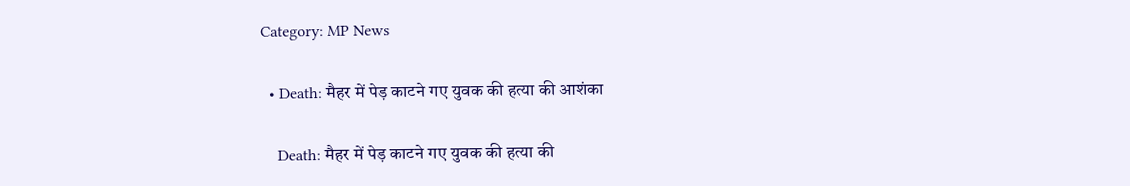Category: MP News

  • Death: मैहर में पेड़ काटने गए युवक की हत्या की आशंका

    Death: मैहर में पेड़ काटने गए युवक की हत्या की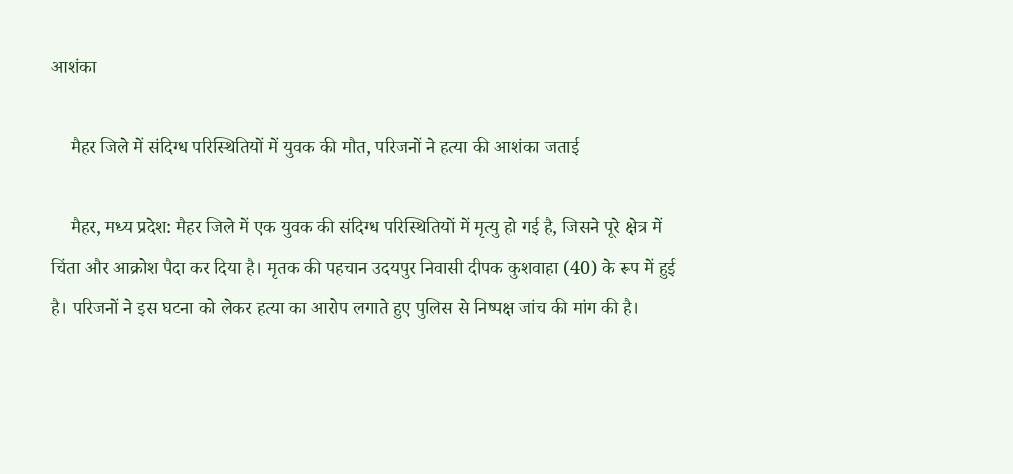आशंका

    मैहर जिले में संदिग्ध परिस्थितियों में युवक की मौत, परिजनों ने हत्या की आशंका जताई

    मैहर, मध्य प्रदेश: मैहर जिले में एक युवक की संदिग्ध परिस्थितियों में मृत्यु हो गई है, जिसने पूरे क्षेत्र में चिंता और आक्रोश पैदा कर दिया है। मृतक की पहचान उदयपुर निवासी दीपक कुशवाहा (40) के रूप में हुई है। परिजनों ने इस घटना को लेकर हत्या का आरोप लगाते हुए पुलिस से निष्पक्ष जांच की मांग की है।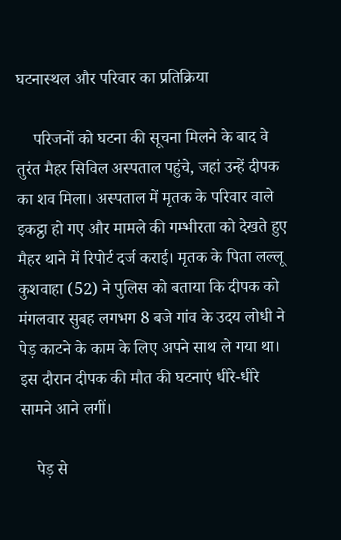घटनास्थल और परिवार का प्रतिक्रिया

    परिजनों को घटना की सूचना मिलने के बाद वे तुरंत मैहर सिविल अस्पताल पहुंचे, जहां उन्हें दीपक का शव मिला। अस्पताल में मृतक के परिवार वाले इकट्ठा हो गए और मामले की गम्भीरता को देखते हुए मैहर थाने में रिपोर्ट दर्ज कराई। मृतक के पिता लल्लू कुशवाहा (52) ने पुलिस को बताया कि दीपक को मंगलवार सुबह लगभग 8 बजे गांव के उदय लोधी ने पेड़ काटने के काम के लिए अपने साथ ले गया था। इस दौरान दीपक की मौत की घटनाएं धीरे-धीरे सामने आने लगीं।

    पेड़ से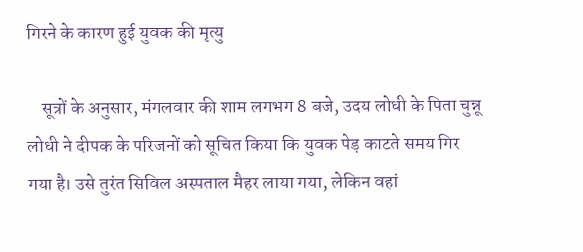गिरने के कारण हुई युवक की मृत्यु

    सूत्रों के अनुसार, मंगलवार की शाम लगभग 8 बजे, उदय लोधी के पिता चुन्नू लोधी ने दीपक के परिजनों को सूचित किया कि युवक पेड़ काटते समय गिर गया है। उसे तुरंत सिविल अस्पताल मैहर लाया गया, लेकिन वहां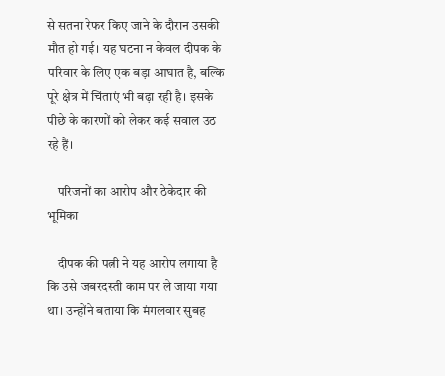से सतना रेफर किए जाने के दौरान उसकी मौत हो गई। यह घटना न केवल दीपक के परिवार के लिए एक बड़ा आघात है, बल्कि पूरे क्षेत्र में चिंताएं भी बढ़ा रही है। इसके पीछे के कारणों को लेकर कई सवाल उठ रहे हैं।

    परिजनों का आरोप और ठेकेदार की भूमिका

    दीपक की पत्नी ने यह आरोप लगाया है कि उसे जबरदस्ती काम पर ले जाया गया था। उन्होंने बताया कि मंगलवार सुबह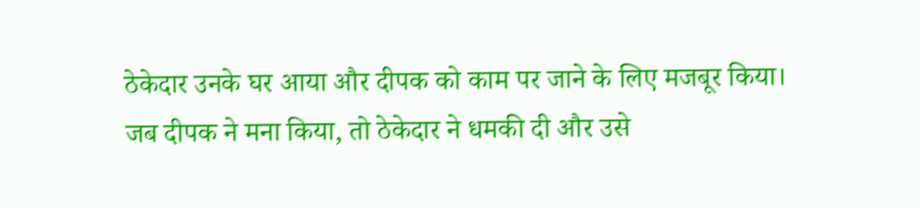ठेकेदार उनके घर आया और दीपक को काम पर जाने के लिए मजबूर किया। जब दीपक ने मना किया, तो ठेकेदार ने धमकी दी और उसे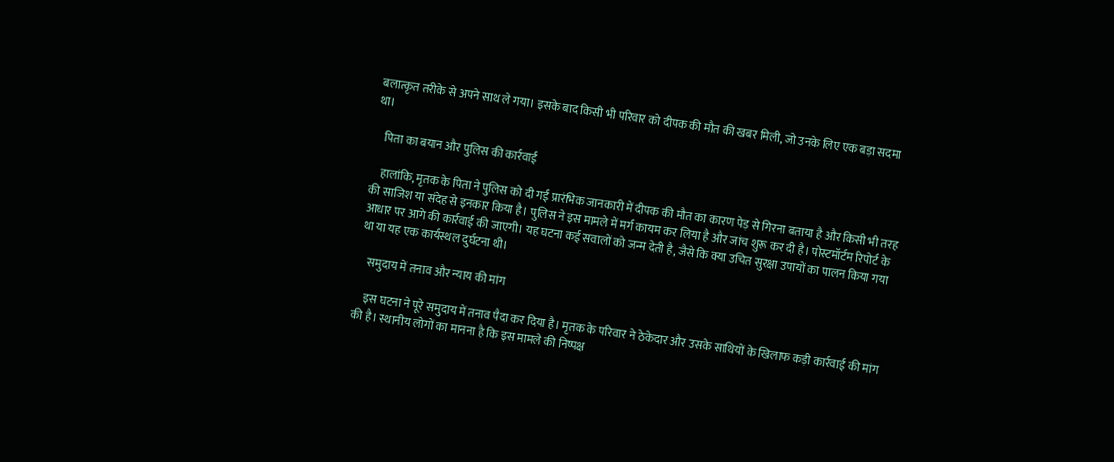बलात्कृत तरीके से अपने साथ ले गया। इसके बाद किसी भी परिवार को दीपक की मौत की खबर मिली, जो उनके लिए एक बड़ा सदमा था।

    पिता का बयान और पुलिस की कार्रवाई

    हालांकि, मृतक के पिता ने पुलिस को दी गई प्रारंभिक जानकारी में दीपक की मौत का कारण पेड़ से गिरना बताया है और किसी भी तरह की साजिश या संदेह से इनकार किया है। पुलिस ने इस मामले में मर्ग कायम कर लिया है और जांच शुरू कर दी है। पोस्टमॉर्टम रिपोर्ट के आधार पर आगे की कार्रवाई की जाएगी। यह घटना कई सवालों को जन्म देती है, जैसे कि क्या उचित सुरक्षा उपायों का पालन किया गया था या यह एक कार्यस्थल दुर्घटना थी।

    समुदाय में तनाव और न्याय की मांग

    इस घटना ने पूरे समुदाय में तनाव पैदा कर दिया है। मृतक के परिवार ने ठेकेदार और उसके साथियों के खिलाफ कड़ी कार्रवाई की मांग की है। स्थानीय लोगों का मानना है कि इस मामले की निष्पक्ष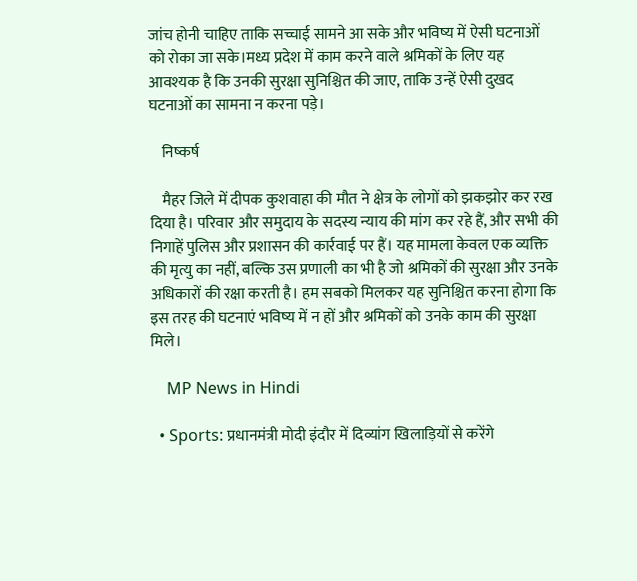जांच होनी चाहिए ताकि सच्चाई सामने आ सके और भविष्य में ऐसी घटनाओं को रोका जा सके।मध्य प्रदेश में काम करने वाले श्रमिकों के लिए यह आवश्यक है कि उनकी सुरक्षा सुनिश्चित की जाए, ताकि उन्हें ऐसी दुखद घटनाओं का सामना न करना पड़े।

    निष्कर्ष

    मैहर जिले में दीपक कुशवाहा की मौत ने क्षेत्र के लोगों को झकझोर कर रख दिया है। परिवार और समुदाय के सदस्य न्याय की मांग कर रहे हैं, और सभी की निगाहें पुलिस और प्रशासन की कार्रवाई पर हैं। यह मामला केवल एक व्यक्ति की मृत्यु का नहीं, बल्कि उस प्रणाली का भी है जो श्रमिकों की सुरक्षा और उनके अधिकारों की रक्षा करती है। हम सबको मिलकर यह सुनिश्चित करना होगा कि इस तरह की घटनाएं भविष्य में न हों और श्रमिकों को उनके काम की सुरक्षा मिले।

    MP News in Hindi

  • Sports: प्रधानमंत्री मोदी इंदौर में दिव्यांग खिलाड़ियों से करेंगे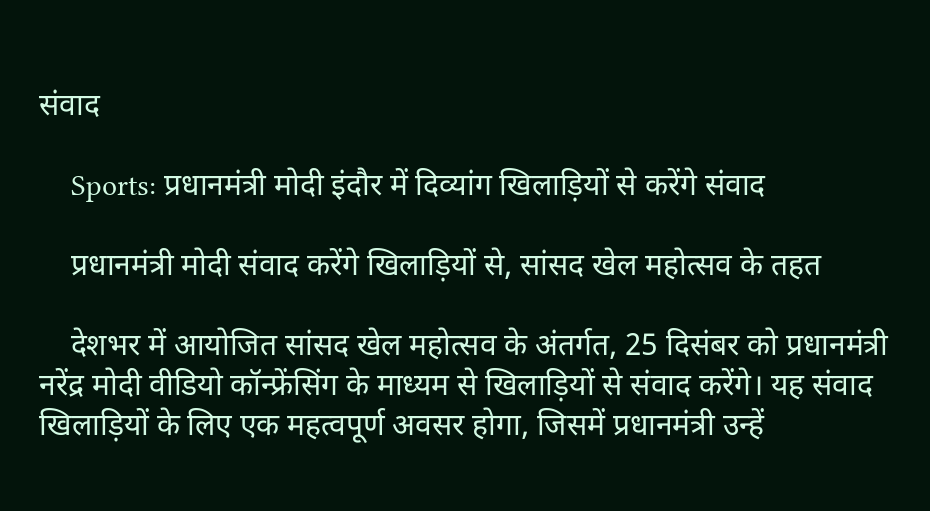संवाद

    Sports: प्रधानमंत्री मोदी इंदौर में दिव्यांग खिलाड़ियों से करेंगे संवाद

    प्रधानमंत्री मोदी संवाद करेंगे खिलाड़ियों से, सांसद खेल महोत्सव के तहत

    देशभर में आयोजित सांसद खेल महोत्सव के अंतर्गत, 25 दिसंबर को प्रधानमंत्री नरेंद्र मोदी वीडियो कॉन्फ्रेंसिंग के माध्यम से खिलाड़ियों से संवाद करेंगे। यह संवाद खिलाड़ियों के लिए एक महत्वपूर्ण अवसर होगा, जिसमें प्रधानमंत्री उन्हें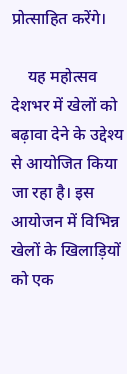प्रोत्साहित करेंगे।

    यह महोत्सव देशभर में खेलों को बढ़ावा देने के उद्देश्य से आयोजित किया जा रहा है। इस आयोजन में विभिन्न खेलों के खिलाड़ियों को एक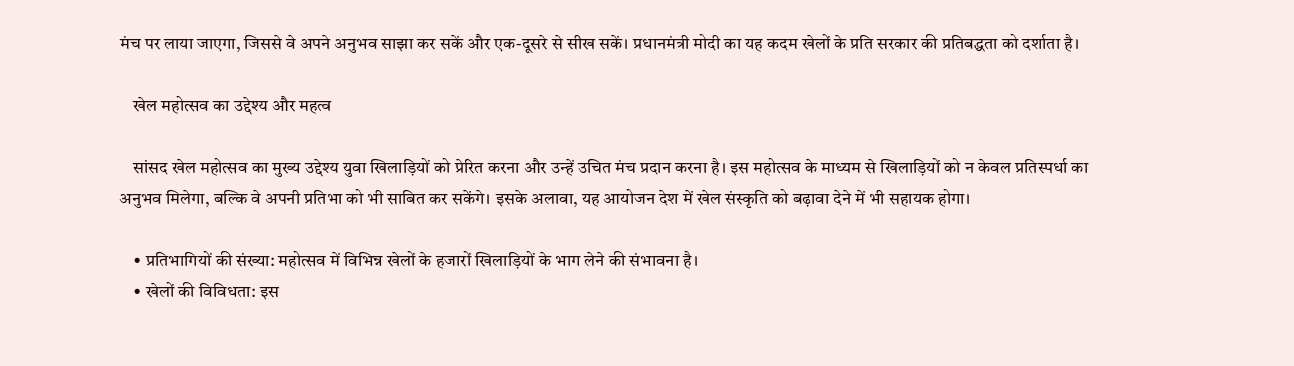मंच पर लाया जाएगा, जिससे वे अपने अनुभव साझा कर सकें और एक-दूसरे से सीख सकें। प्रधानमंत्री मोदी का यह कदम खेलों के प्रति सरकार की प्रतिबद्धता को दर्शाता है।

    खेल महोत्सव का उद्देश्य और महत्व

    सांसद खेल महोत्सव का मुख्य उद्देश्य युवा खिलाड़ियों को प्रेरित करना और उन्हें उचित मंच प्रदान करना है। इस महोत्सव के माध्यम से खिलाड़ियों को न केवल प्रतिस्पर्धा का अनुभव मिलेगा, बल्कि वे अपनी प्रतिभा को भी साबित कर सकेंगे। इसके अलावा, यह आयोजन देश में खेल संस्कृति को बढ़ावा देने में भी सहायक होगा।

    • प्रतिभागियों की संख्या: महोत्सव में विभिन्न खेलों के हजारों खिलाड़ियों के भाग लेने की संभावना है।
    • खेलों की विविधता: इस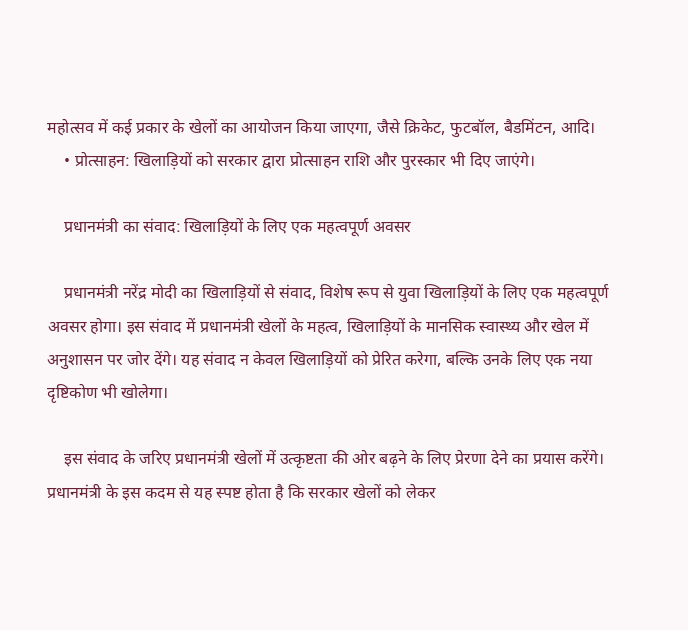महोत्सव में कई प्रकार के खेलों का आयोजन किया जाएगा, जैसे क्रिकेट, फुटबॉल, बैडमिंटन, आदि।
    • प्रोत्साहन: खिलाड़ियों को सरकार द्वारा प्रोत्साहन राशि और पुरस्कार भी दिए जाएंगे।

    प्रधानमंत्री का संवाद: खिलाड़ियों के लिए एक महत्वपूर्ण अवसर

    प्रधानमंत्री नरेंद्र मोदी का खिलाड़ियों से संवाद, विशेष रूप से युवा खिलाड़ियों के लिए एक महत्वपूर्ण अवसर होगा। इस संवाद में प्रधानमंत्री खेलों के महत्व, खिलाड़ियों के मानसिक स्वास्थ्य और खेल में अनुशासन पर जोर देंगे। यह संवाद न केवल खिलाड़ियों को प्रेरित करेगा, बल्कि उनके लिए एक नया दृष्टिकोण भी खोलेगा।

    इस संवाद के जरिए प्रधानमंत्री खेलों में उत्कृष्टता की ओर बढ़ने के लिए प्रेरणा देने का प्रयास करेंगे। प्रधानमंत्री के इस कदम से यह स्पष्ट होता है कि सरकार खेलों को लेकर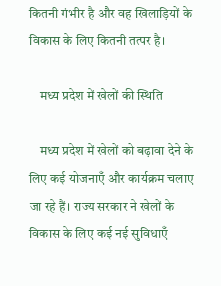कितनी गंभीर है और वह खिलाड़ियों के विकास के लिए कितनी तत्पर है।

    मध्य प्रदेश में खेलों की स्थिति

    मध्य प्रदेश में खेलों को बढ़ावा देने के लिए कई योजनाएँ और कार्यक्रम चलाए जा रहे हैं। राज्य सरकार ने खेलों के विकास के लिए कई नई सुविधाएँ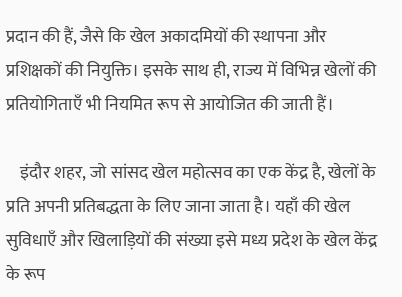प्रदान की हैं, जैसे कि खेल अकादमियों की स्थापना और प्रशिक्षकों की नियुक्ति। इसके साथ ही, राज्य में विभिन्न खेलों की प्रतियोगिताएँ भी नियमित रूप से आयोजित की जाती हैं।

    इंदौर शहर, जो सांसद खेल महोत्सव का एक केंद्र है, खेलों के प्रति अपनी प्रतिबद्धता के लिए जाना जाता है। यहाँ की खेल सुविधाएँ और खिलाड़ियों की संख्या इसे मध्य प्रदेश के खेल केंद्र के रूप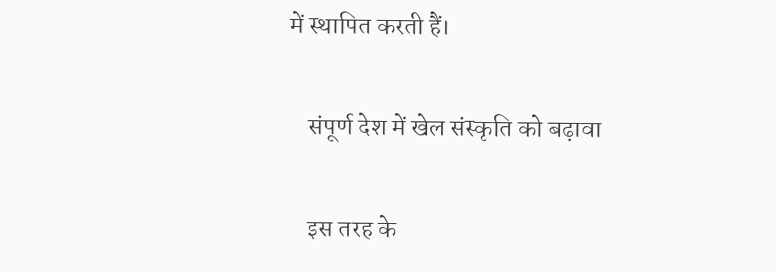में स्थापित करती हैं।

    संपूर्ण देश में खेल संस्कृति को बढ़ावा

    इस तरह के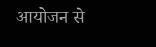आयोजन से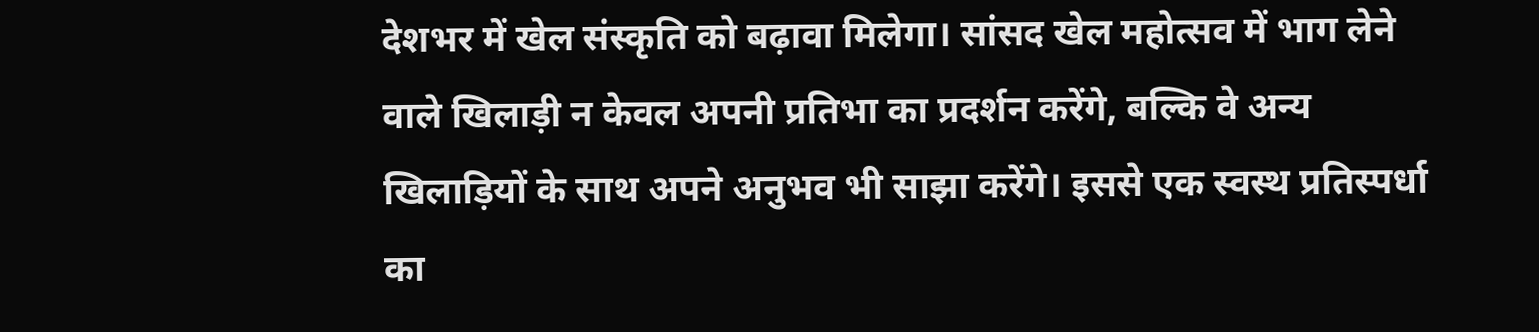देशभर में खेल संस्कृति को बढ़ावा मिलेगा। सांसद खेल महोत्सव में भाग लेने वाले खिलाड़ी न केवल अपनी प्रतिभा का प्रदर्शन करेंगे, बल्कि वे अन्य खिलाड़ियों के साथ अपने अनुभव भी साझा करेंगे। इससे एक स्वस्थ प्रतिस्पर्धा का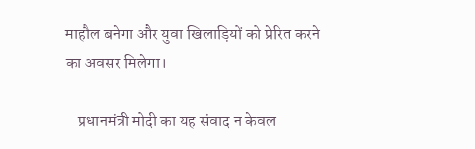माहौल बनेगा और युवा खिलाड़ियों को प्रेरित करने का अवसर मिलेगा।

    प्रधानमंत्री मोदी का यह संवाद न केवल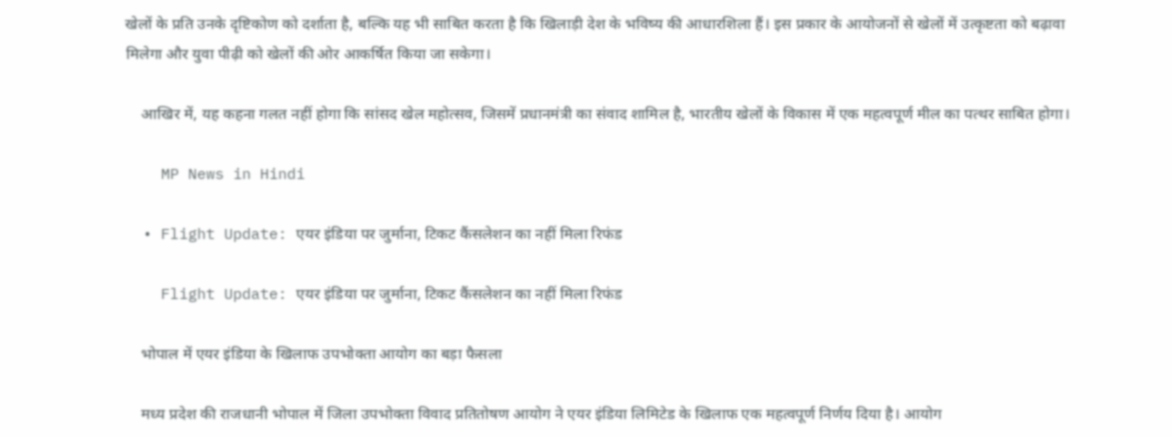खेलों के प्रति उनके दृष्टिकोण को दर्शाता है, बल्कि यह भी साबित करता है कि खिलाड़ी देश के भविष्य की आधारशिला हैं। इस प्रकार के आयोजनों से खेलों में उत्कृष्टता को बढ़ावा मिलेगा और युवा पीढ़ी को खेलों की ओर आकर्षित किया जा सकेगा।

    आखिर में, यह कहना गलत नहीं होगा कि सांसद खेल महोत्सव, जिसमें प्रधानमंत्री का संवाद शामिल है, भारतीय खेलों के विकास में एक महत्वपूर्ण मील का पत्थर साबित होगा।

    MP News in Hindi

  • Flight Update: एयर इंडिया पर जुर्माना, टिकट कैंसलेशन का नहीं मिला रिफंड

    Flight Update: एयर इंडिया पर जुर्माना, टिकट कैंसलेशन का नहीं मिला रिफंड

    भोपाल में एयर इंडिया के खिलाफ उपभोक्ता आयोग का बड़ा फैसला

    मध्य प्रदेश की राजधानी भोपाल में जिला उपभोक्ता विवाद प्रतितोषण आयोग ने एयर इंडिया लिमिटेड के खिलाफ एक महत्वपूर्ण निर्णय दिया है। आयोग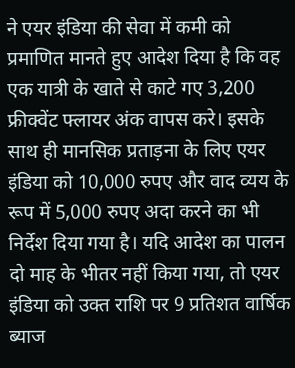ने एयर इंडिया की सेवा में कमी को प्रमाणित मानते हुए आदेश दिया है कि वह एक यात्री के खाते से काटे गए 3,200 फ्रीक्वेंट फ्लायर अंक वापस करे। इसके साथ ही मानसिक प्रताड़ना के लिए एयर इंडिया को 10,000 रुपए और वाद व्यय के रूप में 5,000 रुपए अदा करने का भी निर्देश दिया गया है। यदि आदेश का पालन दो माह के भीतर नहीं किया गया, तो एयर इंडिया को उक्त राशि पर 9 प्रतिशत वार्षिक ब्याज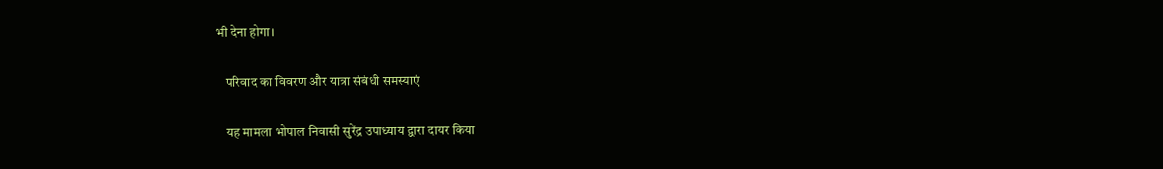भी देना होगा।

    परिवाद का विवरण और यात्रा संबंधी समस्याएं

    यह मामला भोपाल निवासी सुरेंद्र उपाध्याय द्वारा दायर किया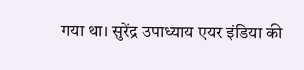गया था। सुरेंद्र उपाध्याय एयर इंडिया की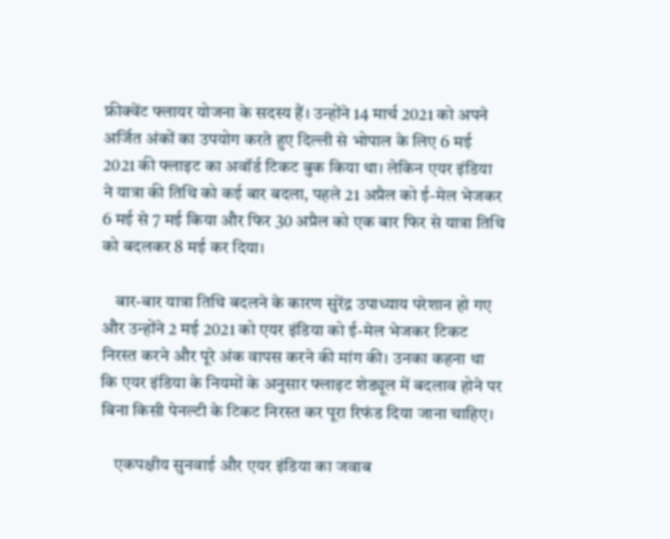फ्रीक्वेंट फ्लायर योजना के सदस्य हैं। उन्होंने 14 मार्च 2021 को अपने अर्जित अंकों का उपयोग करते हुए दिल्ली से भोपाल के लिए 6 मई 2021 की फ्लाइट का अवॉर्ड टिकट बुक किया था। लेकिन एयर इंडिया ने यात्रा की तिथि को कई बार बदला, पहले 21 अप्रैल को ई-मेल भेजकर 6 मई से 7 मई किया और फिर 30 अप्रैल को एक बार फिर से यात्रा तिथि को बदलकर 8 मई कर दिया।

    बार-बार यात्रा तिथि बदलने के कारण सुरेंद्र उपाध्याय परेशान हो गए और उन्होंने 2 मई 2021 को एयर इंडिया को ई-मेल भेजकर टिकट निरस्त करने और पूरे अंक वापस करने की मांग की। उनका कहना था कि एयर इंडिया के नियमों के अनुसार फ्लाइट शेड्यूल में बदलाव होने पर बिना किसी पेनल्टी के टिकट निरस्त कर पूरा रिफंड दिया जाना चाहिए।

    एकपक्षीय सुनवाई और एयर इंडिया का जवाब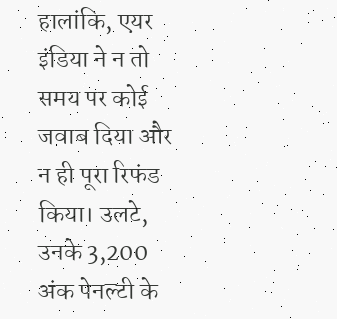हालांकि, एयर इंडिया ने न तो समय पर कोई जवाब दिया और न ही पूरा रिफंड किया। उलटे, उनके 3,200 अंक पेनल्टी के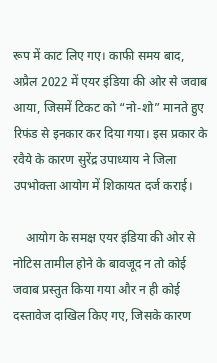रूप में काट लिए गए। काफी समय बाद, अप्रैल 2022 में एयर इंडिया की ओर से जवाब आया, जिसमें टिकट को “नो-शो” मानते हुए रिफंड से इनकार कर दिया गया। इस प्रकार के रवैये के कारण सुरेंद्र उपाध्याय ने जिला उपभोक्ता आयोग में शिकायत दर्ज कराई।

    आयोग के समक्ष एयर इंडिया की ओर से नोटिस तामील होने के बावजूद न तो कोई जवाब प्रस्तुत किया गया और न ही कोई दस्तावेज दाखिल किए गए, जिसके कारण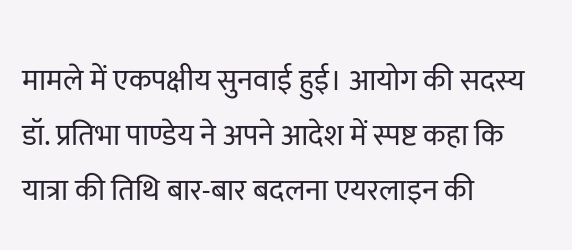मामले में एकपक्षीय सुनवाई हुई। आयोग की सदस्य डॉ. प्रतिभा पाण्डेय ने अपने आदेश में स्पष्ट कहा कि यात्रा की तिथि बार-बार बदलना एयरलाइन की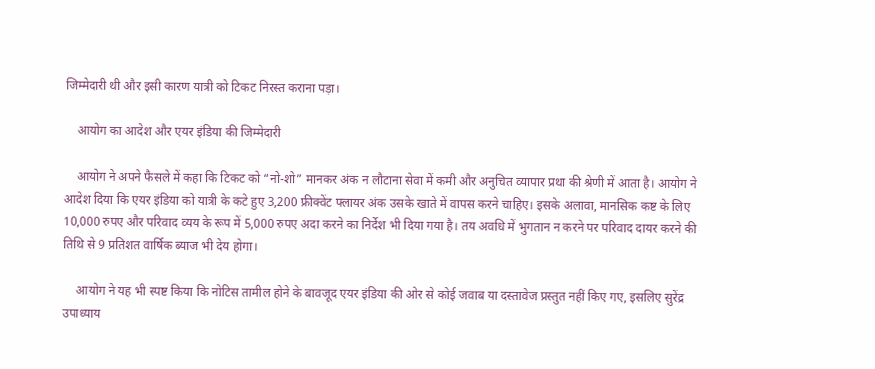जिम्मेदारी थी और इसी कारण यात्री को टिकट निरस्त कराना पड़ा।

    आयोग का आदेश और एयर इंडिया की जिम्मेदारी

    आयोग ने अपने फैसले में कहा कि टिकट को “नो-शो” मानकर अंक न लौटाना सेवा में कमी और अनुचित व्यापार प्रथा की श्रेणी में आता है। आयोग ने आदेश दिया कि एयर इंडिया को यात्री के कटे हुए 3,200 फ्रीक्वेंट फ्लायर अंक उसके खाते में वापस करने चाहिए। इसके अलावा, मानसिक कष्ट के लिए 10,000 रुपए और परिवाद व्यय के रूप में 5,000 रुपए अदा करने का निर्देश भी दिया गया है। तय अवधि में भुगतान न करने पर परिवाद दायर करने की तिथि से 9 प्रतिशत वार्षिक ब्याज भी देय होगा।

    आयोग ने यह भी स्पष्ट किया कि नोटिस तामील होने के बावजूद एयर इंडिया की ओर से कोई जवाब या दस्तावेज प्रस्तुत नहीं किए गए, इसलिए सुरेंद्र उपाध्याय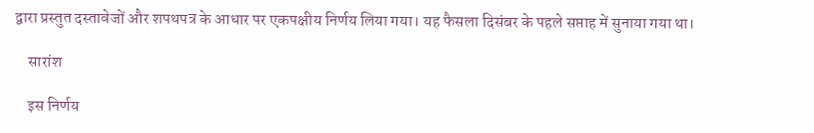द्वारा प्रस्तुत दस्तावेजों और शपथपत्र के आधार पर एकपक्षीय निर्णय लिया गया। यह फैसला दिसंबर के पहले सप्ताह में सुनाया गया था।

    सारांश

    इस निर्णय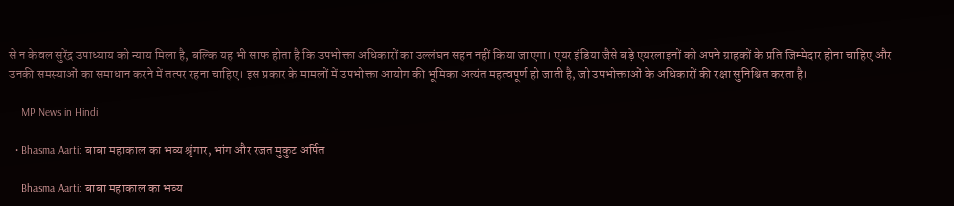से न केवल सुरेंद्र उपाध्याय को न्याय मिला है, बल्कि यह भी साफ होता है कि उपभोक्ता अधिकारों का उल्लंघन सहन नहीं किया जाएगा। एयर इंडिया जैसे बड़े एयरलाइनों को अपने ग्राहकों के प्रति जिम्मेदार होना चाहिए और उनकी समस्याओं का समाधान करने में तत्पर रहना चाहिए। इस प्रकार के मामलों में उपभोक्ता आयोग की भूमिका अत्यंत महत्वपूर्ण हो जाती है, जो उपभोक्ताओं के अधिकारों की रक्षा सुनिश्चित करता है।

    MP News in Hindi

  • Bhasma Aarti: बाबा महाकाल का भव्य श्रृंगार, भांग और रजत मुकुट अर्पित

    Bhasma Aarti: बाबा महाकाल का भव्य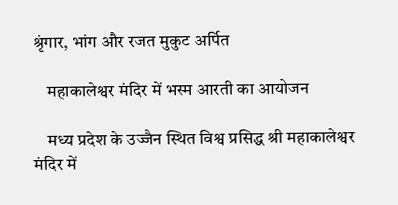श्रृंगार, भांग और रजत मुकुट अर्पित

    महाकालेश्वर मंदिर में भस्म आरती का आयोजन

    मध्य प्रदेश के उज्जैन स्थित विश्व प्रसिद्ध श्री महाकालेश्वर मंदिर में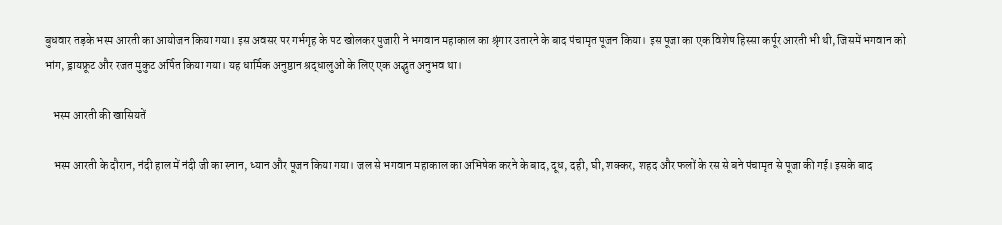बुधवार तड़के भस्म आरती का आयोजन किया गया। इस अवसर पर गर्भगृह के पट खोलकर पुजारी ने भगवान महाकाल का श्रृंगार उतारने के बाद पंचामृत पूजन किया। इस पूजा का एक विशेष हिस्सा कर्पूर आरती भी थी, जिसमें भगवान को भांग, ड्रायफ्रूट और रजत मुकुट अर्पित किया गया। यह धार्मिक अनुष्ठान श्रद्धालुओं के लिए एक अद्भुत अनुभव था।

    भस्म आरती की खासियतें

    भस्म आरती के दौरान, नंदी हाल में नंदी जी का स्नान, ध्यान और पूजन किया गया। जल से भगवान महाकाल का अभिषेक करने के बाद, दूध, दही, घी, शक्कर, शहद और फलों के रस से बने पंचामृत से पूजा की गई। इसके बाद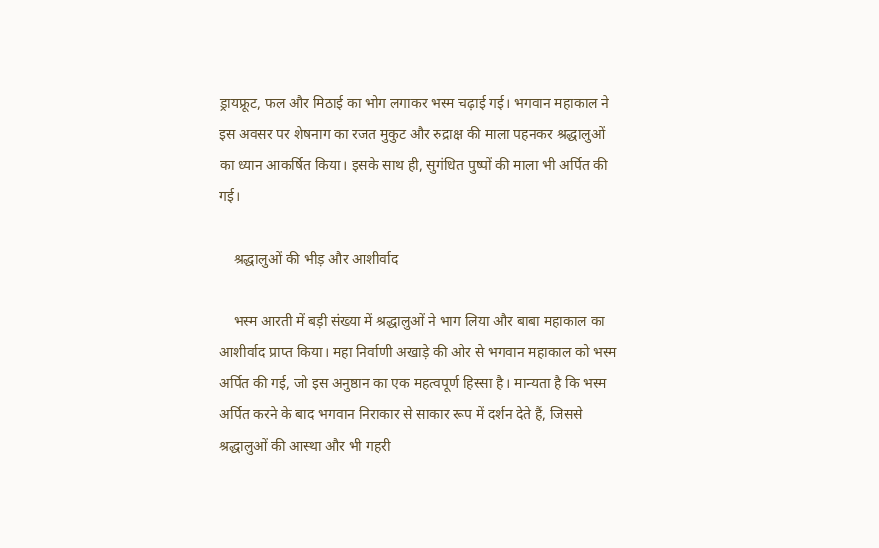ड्रायफ्रूट, फल और मिठाई का भोग लगाकर भस्म चढ़ाई गई। भगवान महाकाल ने इस अवसर पर शेषनाग का रजत मुकुट और रुद्राक्ष की माला पहनकर श्रद्धालुओं का ध्यान आकर्षित किया। इसके साथ ही, सुगंधित पुष्पों की माला भी अर्पित की गई।

    श्रद्धालुओं की भीड़ और आशीर्वाद

    भस्म आरती में बड़ी संख्या में श्रद्धालुओं ने भाग लिया और बाबा महाकाल का आशीर्वाद प्राप्त किया। महा निर्वाणी अखाड़े की ओर से भगवान महाकाल को भस्म अर्पित की गई, जो इस अनुष्ठान का एक महत्वपूर्ण हिस्सा है। मान्यता है कि भस्म अर्पित करने के बाद भगवान निराकार से साकार रूप में दर्शन देते हैं, जिससे श्रद्धालुओं की आस्था और भी गहरी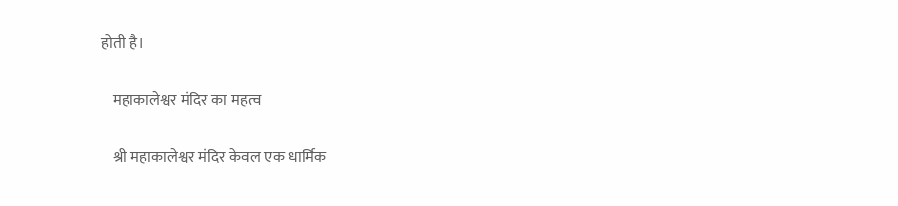होती है।

    महाकालेश्वर मंदिर का महत्व

    श्री महाकालेश्वर मंदिर केवल एक धार्मिक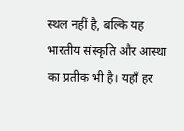स्थल नहीं है, बल्कि यह भारतीय संस्कृति और आस्था का प्रतीक भी है। यहाँ हर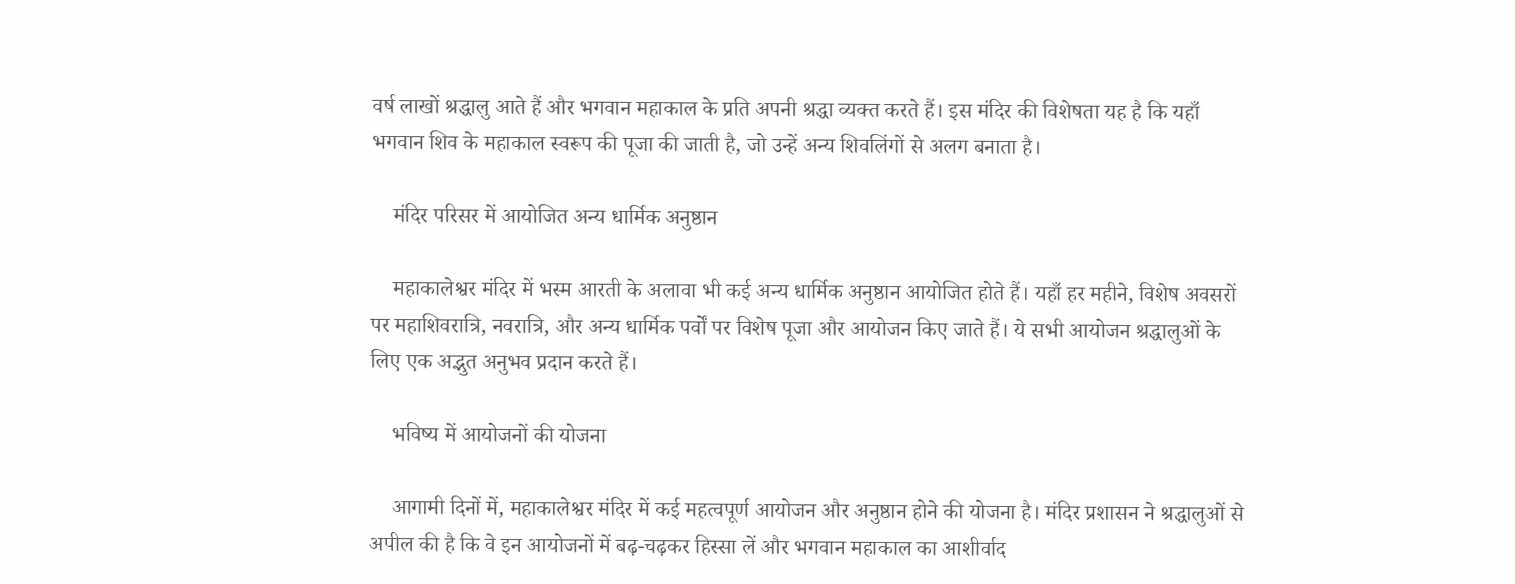वर्ष लाखों श्रद्धालु आते हैं और भगवान महाकाल के प्रति अपनी श्रद्धा व्यक्त करते हैं। इस मंदिर की विशेषता यह है कि यहाँ भगवान शिव के महाकाल स्वरूप की पूजा की जाती है, जो उन्हें अन्य शिवलिंगों से अलग बनाता है।

    मंदिर परिसर में आयोजित अन्य धार्मिक अनुष्ठान

    महाकालेश्वर मंदिर में भस्म आरती के अलावा भी कई अन्य धार्मिक अनुष्ठान आयोजित होते हैं। यहाँ हर महीने, विशेष अवसरों पर महाशिवरात्रि, नवरात्रि, और अन्य धार्मिक पर्वों पर विशेष पूजा और आयोजन किए जाते हैं। ये सभी आयोजन श्रद्धालुओं के लिए एक अद्भुत अनुभव प्रदान करते हैं।

    भविष्य में आयोजनों की योजना

    आगामी दिनों में, महाकालेश्वर मंदिर में कई महत्वपूर्ण आयोजन और अनुष्ठान होने की योजना है। मंदिर प्रशासन ने श्रद्धालुओं से अपील की है कि वे इन आयोजनों में बढ़-चढ़कर हिस्सा लें और भगवान महाकाल का आशीर्वाद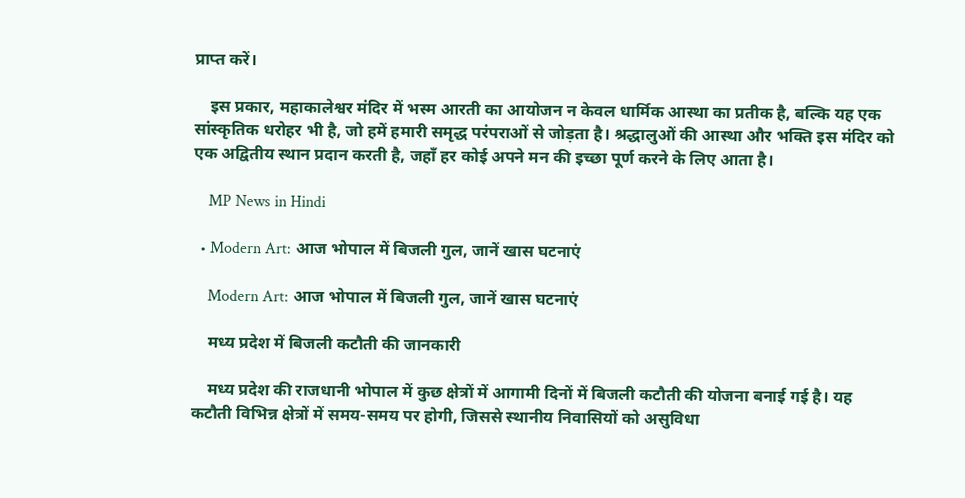प्राप्त करें।

    इस प्रकार, महाकालेश्वर मंदिर में भस्म आरती का आयोजन न केवल धार्मिक आस्था का प्रतीक है, बल्कि यह एक सांस्कृतिक धरोहर भी है, जो हमें हमारी समृद्ध परंपराओं से जोड़ता है। श्रद्धालुओं की आस्था और भक्ति इस मंदिर को एक अद्वितीय स्थान प्रदान करती है, जहाँ हर कोई अपने मन की इच्छा पूर्ण करने के लिए आता है।

    MP News in Hindi

  • Modern Art: आज भोपाल में बिजली गुल, जानें खास घटनाएं

    Modern Art: आज भोपाल में बिजली गुल, जानें खास घटनाएं

    मध्य प्रदेश में बिजली कटौती की जानकारी

    मध्य प्रदेश की राजधानी भोपाल में कुछ क्षेत्रों में आगामी दिनों में बिजली कटौती की योजना बनाई गई है। यह कटौती विभिन्न क्षेत्रों में समय-समय पर होगी, जिससे स्थानीय निवासियों को असुविधा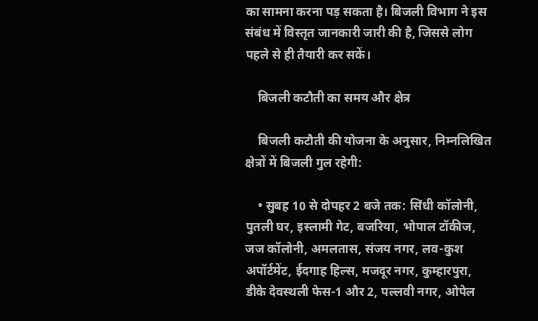का सामना करना पड़ सकता है। बिजली विभाग ने इस संबंध में विस्तृत जानकारी जारी की है, जिससे लोग पहले से ही तैयारी कर सकें।

    बिजली कटौती का समय और क्षेत्र

    बिजली कटौती की योजना के अनुसार, निम्नलिखित क्षेत्रों में बिजली गुल रहेगी:

    • सुबह 10 से दोपहर 2 बजे तक: सिंधी कॉलोनी, पुतली घर, इस्लामी गेट, बजरिया, भोपाल टॉकीज, जज कॉलोनी, अमलतास, संजय नगर, लव-कुश अपॉर्टमेंट, ईदगाह हिल्स, मजदूर नगर, कुम्हारपुरा, डीके देवस्थली फेस-1 और 2, पल्लवी नगर, ओपेल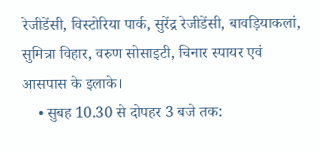रेजीडेंसी, विस्टोरिया पार्क, सुरेंद्र रेजीडेंसी, बावड़ियाकलां, सुमित्रा विहार, वरुण सोसाइटी, चिनार स्पायर एवं आसपास के इलाके।
    • सुबह 10.30 से दोपहर 3 बजे तक: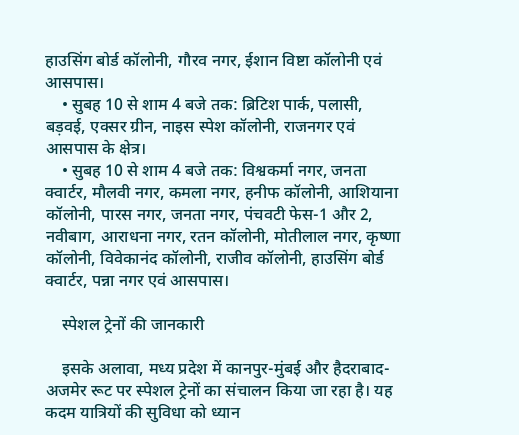हाउसिंग बोर्ड कॉलोनी, गौरव नगर, ईशान विष्टा कॉलोनी एवं आसपास।
    • सुबह 10 से शाम 4 बजे तक: ब्रिटिश पार्क, पलासी, बड़वई, एक्सर ग्रीन, नाइस स्पेश कॉलोनी, राजनगर एवं आसपास के क्षेत्र।
    • सुबह 10 से शाम 4 बजे तक: विश्वकर्मा नगर, जनता क्वार्टर, मौलवी नगर, कमला नगर, हनीफ कॉलोनी, आशियाना कॉलोनी, पारस नगर, जनता नगर, पंचवटी फेस-1 और 2, नवीबाग, आराधना नगर, रतन कॉलोनी, मोतीलाल नगर, कृष्णा कॉलोनी, विवेकानंद कॉलोनी, राजीव कॉलोनी, हाउसिंग बोर्ड क्वार्टर, पन्ना नगर एवं आसपास।

    स्पेशल ट्रेनों की जानकारी

    इसके अलावा, मध्य प्रदेश में कानपुर-मुंबई और हैदराबाद-अजमेर रूट पर स्पेशल ट्रेनों का संचालन किया जा रहा है। यह कदम यात्रियों की सुविधा को ध्यान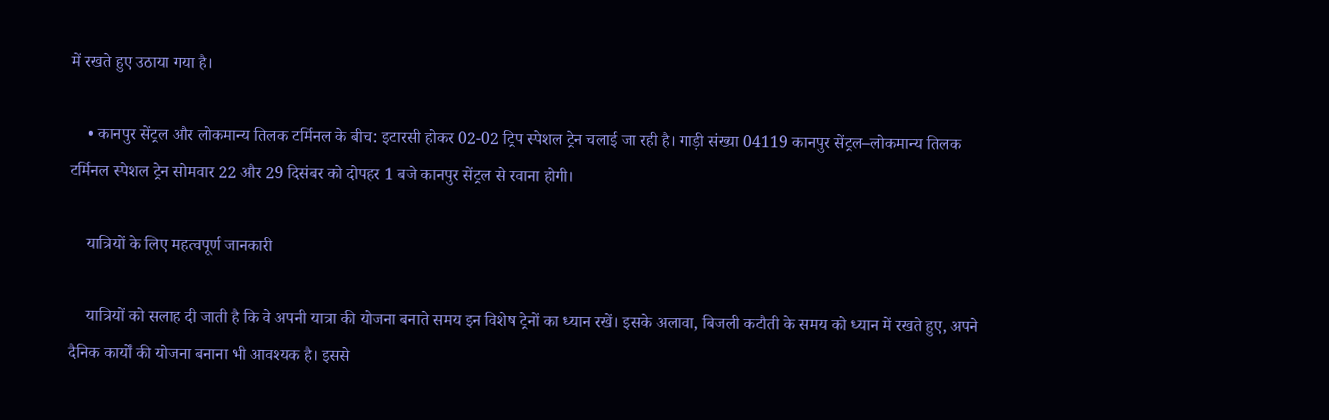में रखते हुए उठाया गया है।

    • कानपुर सेंट्रल और लोकमान्य तिलक टर्मिनल के बीच: इटारसी होकर 02-02 ट्रिप स्पेशल ट्रेन चलाई जा रही है। गाड़ी संख्या 04119 कानपुर सेंट्रल–लोकमान्य तिलक टर्मिनल स्पेशल ट्रेन सोमवार 22 और 29 दिसंबर को दोपहर 1 बजे कानपुर सेंट्रल से रवाना होगी।

    यात्रियों के लिए महत्वपूर्ण जानकारी

    यात्रियों को सलाह दी जाती है कि वे अपनी यात्रा की योजना बनाते समय इन विशेष ट्रेनों का ध्यान रखें। इसके अलावा, बिजली कटौती के समय को ध्यान में रखते हुए, अपने दैनिक कार्यों की योजना बनाना भी आवश्यक है। इससे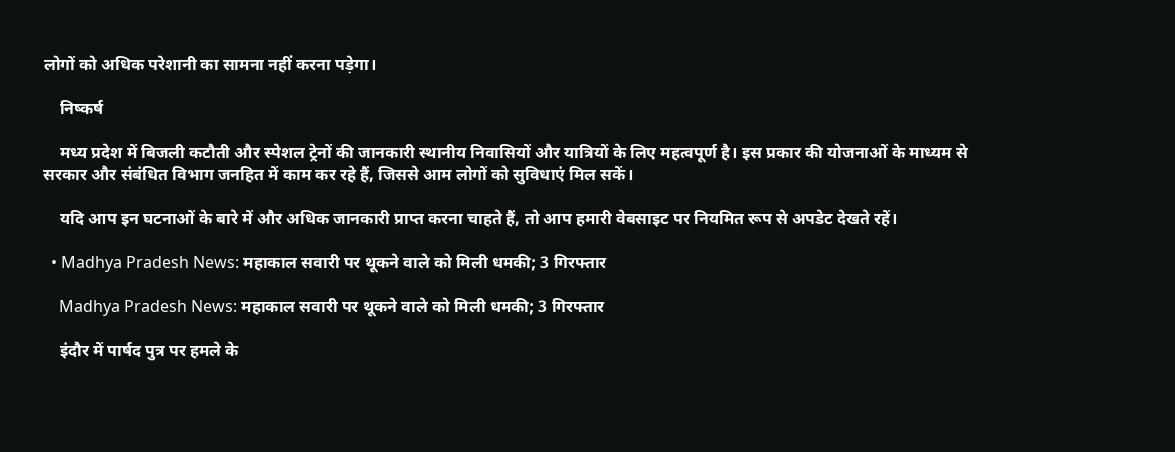लोगों को अधिक परेशानी का सामना नहीं करना पड़ेगा।

    निष्कर्ष

    मध्य प्रदेश में बिजली कटौती और स्पेशल ट्रेनों की जानकारी स्थानीय निवासियों और यात्रियों के लिए महत्वपूर्ण है। इस प्रकार की योजनाओं के माध्यम से सरकार और संबंधित विभाग जनहित में काम कर रहे हैं, जिससे आम लोगों को सुविधाएं मिल सकें।

    यदि आप इन घटनाओं के बारे में और अधिक जानकारी प्राप्त करना चाहते हैं, तो आप हमारी वेबसाइट पर नियमित रूप से अपडेट देखते रहें।

  • Madhya Pradesh News: महाकाल सवारी पर थूकने वाले को मिली धमकी; 3 गिरफ्तार

    Madhya Pradesh News: महाकाल सवारी पर थूकने वाले को मिली धमकी; 3 गिरफ्तार

    इंदौर में पार्षद पुत्र पर हमले के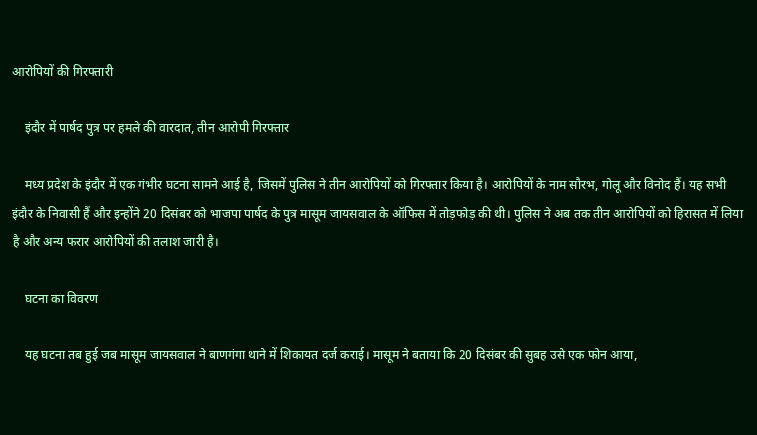आरोपियों की गिरफ्तारी

    इंदौर में पार्षद पुत्र पर हमले की वारदात, तीन आरोपी गिरफ्तार

    मध्य प्रदेश के इंदौर में एक गंभीर घटना सामने आई है, जिसमें पुलिस ने तीन आरोपियों को गिरफ्तार किया है। आरोपियों के नाम सौरभ, गोलू और विनोद हैं। यह सभी इंदौर के निवासी हैं और इन्होंने 20 दिसंबर को भाजपा पार्षद के पुत्र मासूम जायसवाल के ऑफिस में तोड़फोड़ की थी। पुलिस ने अब तक तीन आरोपियों को हिरासत में लिया है और अन्य फरार आरोपियों की तलाश जारी है।

    घटना का विवरण

    यह घटना तब हुई जब मासूम जायसवाल ने बाणगंगा थाने में शिकायत दर्ज कराई। मासूम ने बताया कि 20 दिसंबर की सुबह उसे एक फोन आया,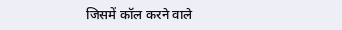जिसमें कॉल करने वाले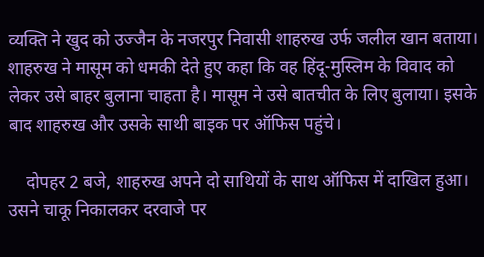व्यक्ति ने खुद को उज्जैन के नजरपुर निवासी शाहरुख उर्फ जलील खान बताया। शाहरुख ने मासूम को धमकी देते हुए कहा कि वह हिंदू-मुस्लिम के विवाद को लेकर उसे बाहर बुलाना चाहता है। मासूम ने उसे बातचीत के लिए बुलाया। इसके बाद शाहरुख और उसके साथी बाइक पर ऑफिस पहुंचे।

    दोपहर 2 बजे, शाहरुख अपने दो साथियों के साथ ऑफिस में दाखिल हुआ। उसने चाकू निकालकर दरवाजे पर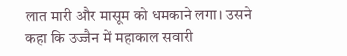लात मारी और मासूम को धमकाने लगा। उसने कहा कि उज्जैन में महाकाल सवारी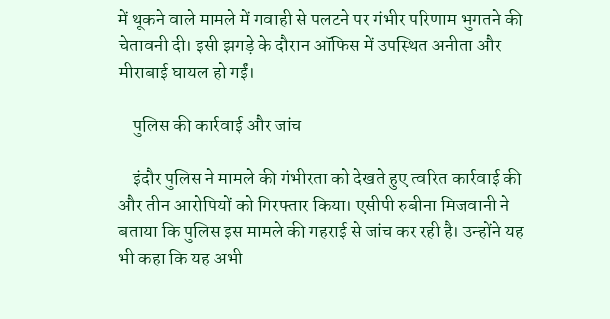में थूकने वाले मामले में गवाही से पलटने पर गंभीर परिणाम भुगतने की चेतावनी दी। इसी झगड़े के दौरान ऑफिस में उपस्थित अनीता और मीराबाई घायल हो गईं।

    पुलिस की कार्रवाई और जांच

    इंदौर पुलिस ने मामले की गंभीरता को देखते हुए त्वरित कार्रवाई की और तीन आरोपियों को गिरफ्तार किया। एसीपी रुबीना मिजवानी ने बताया कि पुलिस इस मामले की गहराई से जांच कर रही है। उन्होंने यह भी कहा कि यह अभी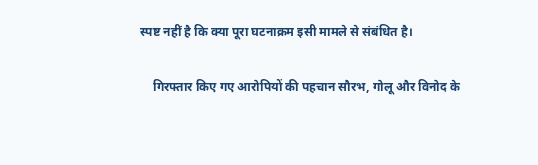स्पष्ट नहीं है कि क्या पूरा घटनाक्रम इसी मामले से संबंधित है।

    गिरफ्तार किए गए आरोपियों की पहचान सौरभ, गोलू और विनोद के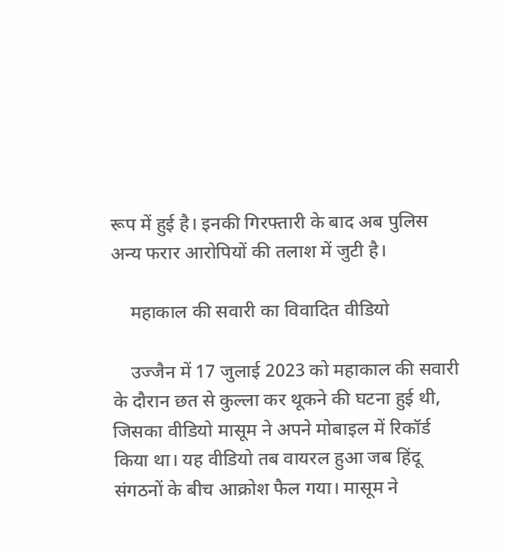रूप में हुई है। इनकी गिरफ्तारी के बाद अब पुलिस अन्य फरार आरोपियों की तलाश में जुटी है।

    महाकाल की सवारी का विवादित वीडियो

    उज्‍जैन में 17 जुलाई 2023 को महाकाल की सवारी के दौरान छत से कुल्ला कर थूकने की घटना हुई थी, जिसका वीडियो मासूम ने अपने मोबाइल में रिकॉर्ड किया था। यह वीडियो तब वायरल हुआ जब हिंदू संगठनों के बीच आक्रोश फैल गया। मासूम ने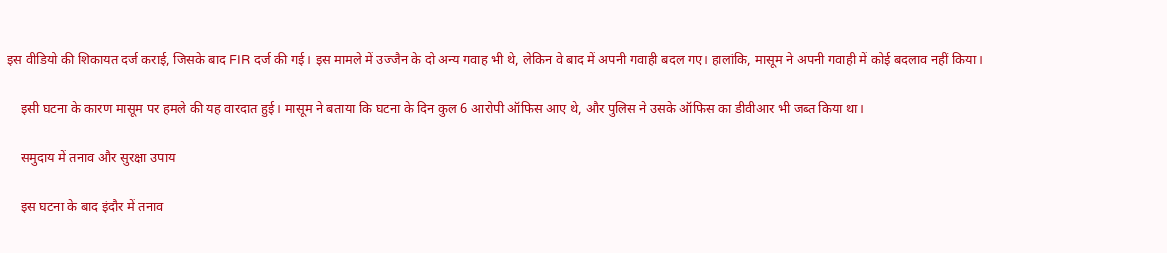इस वीडियो की शिकायत दर्ज कराई, जिसके बाद FIR दर्ज की गई। इस मामले में उज्जैन के दो अन्य गवाह भी थे, लेकिन वे बाद में अपनी गवाही बदल गए। हालांकि, मासूम ने अपनी गवाही में कोई बदलाव नहीं किया।

    इसी घटना के कारण मासूम पर हमले की यह वारदात हुई। मासूम ने बताया कि घटना के दिन कुल 6 आरोपी ऑफिस आए थे, और पुलिस ने उसके ऑफिस का डीवीआर भी जब्त किया था।

    समुदाय में तनाव और सुरक्षा उपाय

    इस घटना के बाद इंदौर में तनाव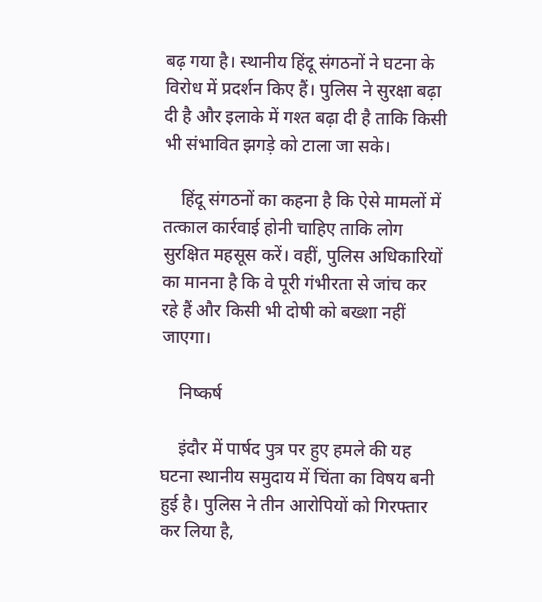बढ़ गया है। स्थानीय हिंदू संगठनों ने घटना के विरोध में प्रदर्शन किए हैं। पुलिस ने सुरक्षा बढ़ा दी है और इलाके में गश्त बढ़ा दी है ताकि किसी भी संभावित झगड़े को टाला जा सके।

    हिंदू संगठनों का कहना है कि ऐसे मामलों में तत्काल कार्रवाई होनी चाहिए ताकि लोग सुरक्षित महसूस करें। वहीं, पुलिस अधिकारियों का मानना है कि वे पूरी गंभीरता से जांच कर रहे हैं और किसी भी दोषी को बख्शा नहीं जाएगा।

    निष्कर्ष

    इंदौर में पार्षद पुत्र पर हुए हमले की यह घटना स्थानीय समुदाय में चिंता का विषय बनी हुई है। पुलिस ने तीन आरोपियों को गिरफ्तार कर लिया है,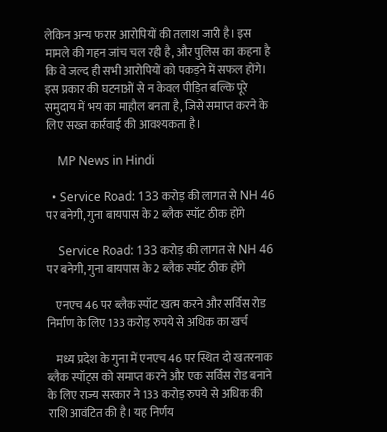लेकिन अन्य फरार आरोपियों की तलाश जारी है। इस मामले की गहन जांच चल रही है, और पुलिस का कहना है कि वे जल्द ही सभी आरोपियों को पकड़ने में सफल होंगे। इस प्रकार की घटनाओं से न केवल पीड़ित बल्कि पूरे समुदाय में भय का माहौल बनता है, जिसे समाप्त करने के लिए सख्त कार्रवाई की आवश्यकता है।

    MP News in Hindi

  • Service Road: 133 करोड़ की लागत से NH 46 पर बनेगी, गुना बायपास के 2 ब्लैक स्पॉट ठीक होंगे

    Service Road: 133 करोड़ की लागत से NH 46 पर बनेगी, गुना बायपास के 2 ब्लैक स्पॉट ठीक होंगे

    एनएच 46 पर ब्लैक स्पॉट खत्म करने और सर्विस रोड निर्माण के लिए 133 करोड़ रुपये से अधिक का खर्च

    मध्य प्रदेश के गुना में एनएच 46 पर स्थित दो खतरनाक ब्लैक स्पॉट्स को समाप्त करने और एक सर्विस रोड बनाने के लिए राज्य सरकार ने 133 करोड़ रुपये से अधिक की राशि आवंटित की है। यह निर्णय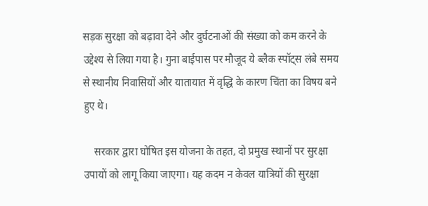सड़क सुरक्षा को बढ़ावा देने और दुर्घटनाओं की संख्या को कम करने के उद्देश्य से लिया गया है। गुना बाईपास पर मौजूद ये ब्लैक स्पॉट्स लंबे समय से स्थानीय निवासियों और यातायात में वृद्धि के कारण चिंता का विषय बने हुए थे।

    सरकार द्वारा घोषित इस योजना के तहत, दो प्रमुख स्थानों पर सुरक्षा उपायों को लागू किया जाएगा। यह कदम न केवल यात्रियों की सुरक्षा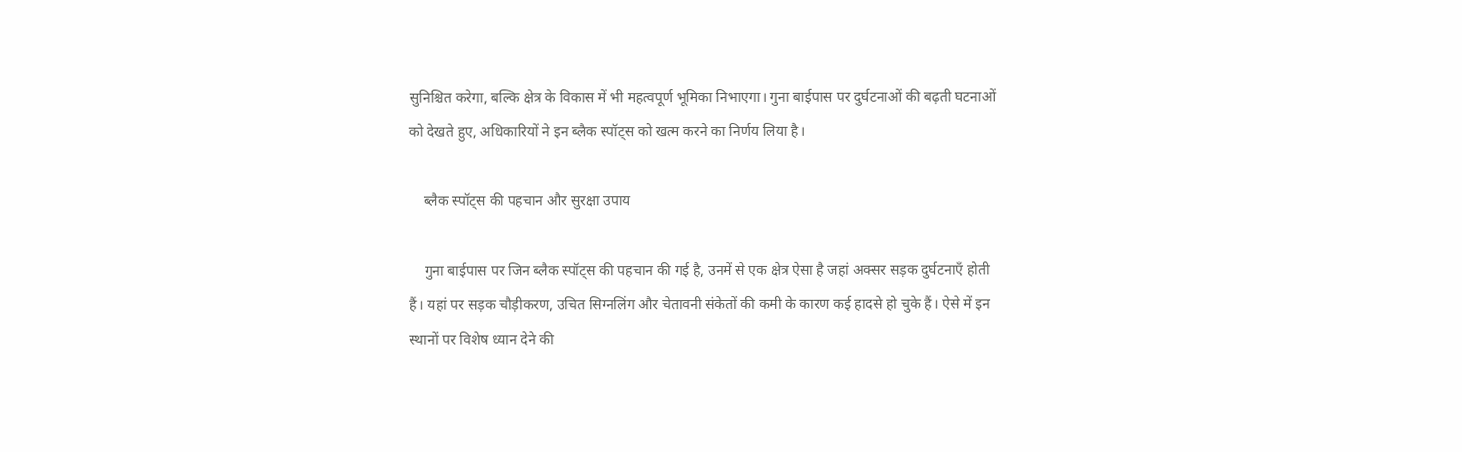सुनिश्चित करेगा, बल्कि क्षेत्र के विकास में भी महत्वपूर्ण भूमिका निभाएगा। गुना बाईपास पर दुर्घटनाओं की बढ़ती घटनाओं को देखते हुए, अधिकारियों ने इन ब्लैक स्पॉट्स को खत्म करने का निर्णय लिया है।

    ब्लैक स्पॉट्स की पहचान और सुरक्षा उपाय

    गुना बाईपास पर जिन ब्लैक स्पॉट्स की पहचान की गई है, उनमें से एक क्षेत्र ऐसा है जहां अक्सर सड़क दुर्घटनाएँ होती हैं। यहां पर सड़क चौड़ीकरण, उचित सिग्नलिंग और चेतावनी संकेतों की कमी के कारण कई हादसे हो चुके हैं। ऐसे में इन स्थानों पर विशेष ध्यान देने की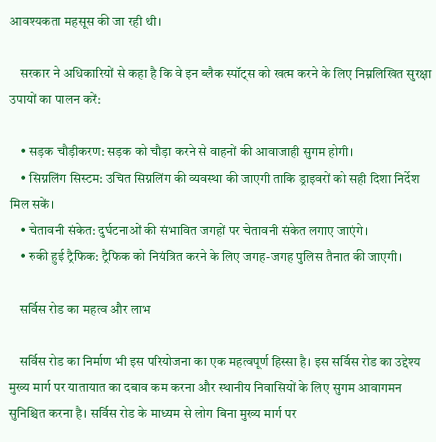आवश्यकता महसूस की जा रही थी।

    सरकार ने अधिकारियों से कहा है कि वे इन ब्लैक स्पॉट्स को खत्म करने के लिए निम्नलिखित सुरक्षा उपायों का पालन करें:

    • सड़क चौड़ीकरण: सड़क को चौड़ा करने से वाहनों की आवाजाही सुगम होगी।
    • सिग्नलिंग सिस्टम: उचित सिग्नलिंग की व्यवस्था की जाएगी ताकि ड्राइवरों को सही दिशा निर्देश मिल सकें।
    • चेतावनी संकेत: दुर्घटनाओं की संभावित जगहों पर चेतावनी संकेत लगाए जाएंगे।
    • रुकी हुई ट्रैफिक: ट्रैफिक को नियंत्रित करने के लिए जगह-जगह पुलिस तैनात की जाएगी।

    सर्विस रोड का महत्व और लाभ

    सर्विस रोड का निर्माण भी इस परियोजना का एक महत्वपूर्ण हिस्सा है। इस सर्विस रोड का उद्देश्य मुख्य मार्ग पर यातायात का दबाव कम करना और स्थानीय निवासियों के लिए सुगम आवागमन सुनिश्चित करना है। सर्विस रोड के माध्यम से लोग बिना मुख्य मार्ग पर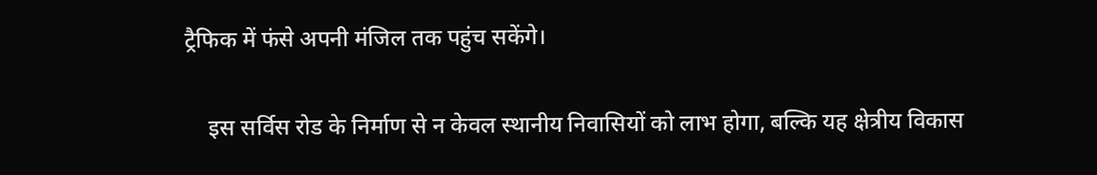ट्रैफिक में फंसे अपनी मंजिल तक पहुंच सकेंगे।

    इस सर्विस रोड के निर्माण से न केवल स्थानीय निवासियों को लाभ होगा, बल्कि यह क्षेत्रीय विकास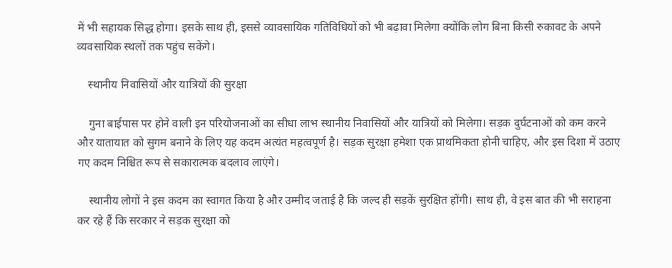में भी सहायक सिद्ध होगा। इसके साथ ही, इससे व्यावसायिक गतिविधियों को भी बढ़ावा मिलेगा क्योंकि लोग बिना किसी रुकावट के अपने व्यवसायिक स्थलों तक पहुंच सकेंगे।

    स्थानीय निवासियों और यात्रियों की सुरक्षा

    गुना बाईपास पर होने वाली इन परियोजनाओं का सीधा लाभ स्थानीय निवासियों और यात्रियों को मिलेगा। सड़क दुर्घटनाओं को कम करने और यातायात को सुगम बनाने के लिए यह कदम अत्यंत महत्वपूर्ण है। सड़क सुरक्षा हमेशा एक प्राथमिकता होनी चाहिए, और इस दिशा में उठाए गए कदम निश्चित रूप से सकारात्मक बदलाव लाएंगे।

    स्थानीय लोगों ने इस कदम का स्वागत किया है और उम्मीद जताई है कि जल्द ही सड़कें सुरक्षित होंगी। साथ ही, वे इस बात की भी सराहना कर रहे हैं कि सरकार ने सड़क सुरक्षा को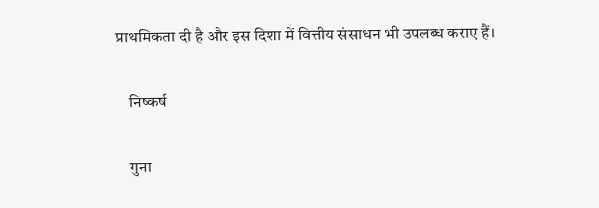प्राथमिकता दी है और इस दिशा में वित्तीय संसाधन भी उपलब्ध कराए हैं।

    निष्कर्ष

    गुना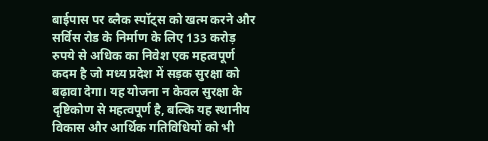बाईपास पर ब्लैक स्पॉट्स को खत्म करने और सर्विस रोड के निर्माण के लिए 133 करोड़ रुपये से अधिक का निवेश एक महत्वपूर्ण कदम है जो मध्य प्रदेश में सड़क सुरक्षा को बढ़ावा देगा। यह योजना न केवल सुरक्षा के दृष्टिकोण से महत्वपूर्ण है, बल्कि यह स्थानीय विकास और आर्थिक गतिविधियों को भी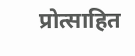प्रोत्साहित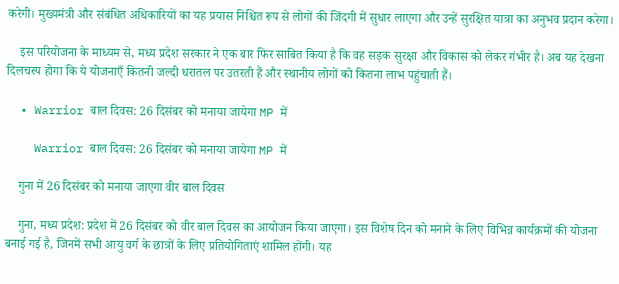करेगी। मुख्यमंत्री और संबंधित अधिकारियों का यह प्रयास निश्चित रूप से लोगों की जिंदगी में सुधार लाएगा और उन्हें सुरक्षित यात्रा का अनुभव प्रदान करेगा।

    इस परियोजना के माध्यम से, मध्य प्रदेश सरकार ने एक बार फिर साबित किया है कि वह सड़क सुरक्षा और विकास को लेकर गंभीर है। अब यह देखना दिलचस्प होगा कि ये योजनाएँ कितनी जल्दी धरातल पर उतरती हैं और स्थानीय लोगों को कितना लाभ पहुंचाती हैं।

  • Warrior बाल दिवस: 26 दिसंबर को मनाया जायेगा MP में

    Warrior बाल दिवस: 26 दिसंबर को मनाया जायेगा MP में

    गुना में 26 दिसंबर को मनाया जाएगा वीर बाल दिवस

    गुना, मध्य प्रदेश: प्रदेश में 26 दिसंबर को वीर बाल दिवस का आयोजन किया जाएगा। इस विशेष दिन को मनाने के लिए विभिन्न कार्यक्रमों की योजना बनाई गई है, जिनमें सभी आयु वर्ग के छात्रों के लिए प्रतियोगिताएं शामिल होंगी। यह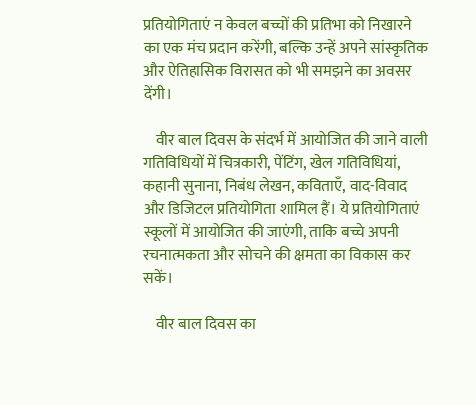प्रतियोगिताएं न केवल बच्चों की प्रतिभा को निखारने का एक मंच प्रदान करेंगी, बल्कि उन्हें अपने सांस्कृतिक और ऐतिहासिक विरासत को भी समझने का अवसर देंगी।

    वीर बाल दिवस के संदर्भ में आयोजित की जाने वाली गतिविधियों में चित्रकारी, पेंटिंग, खेल गतिविधियां, कहानी सुनाना, निबंध लेखन, कविताएँ, वाद-विवाद और डिजिटल प्रतियोगिता शामिल हैं। ये प्रतियोगिताएं स्कूलों में आयोजित की जाएंगी, ताकि बच्चे अपनी रचनात्मकता और सोचने की क्षमता का विकास कर सकें।

    वीर बाल दिवस का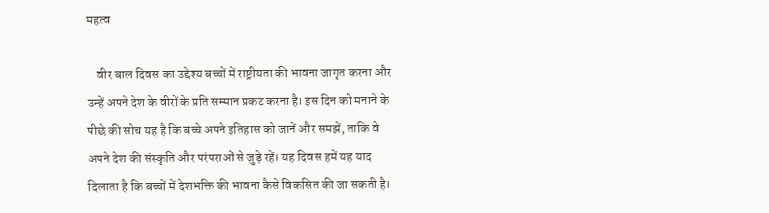महत्व

    वीर बाल दिवस का उद्देश्य बच्चों में राष्ट्रीयता की भावना जागृत करना और उन्हें अपने देश के वीरों के प्रति सम्मान प्रकट करना है। इस दिन को मनाने के पीछे की सोच यह है कि बच्चे अपने इतिहास को जानें और समझें, ताकि वे अपने देश की संस्कृति और परंपराओं से जुड़े रहें। यह दिवस हमें यह याद दिलाता है कि बच्चों में देशभक्ति की भावना कैसे विकसित की जा सकती है।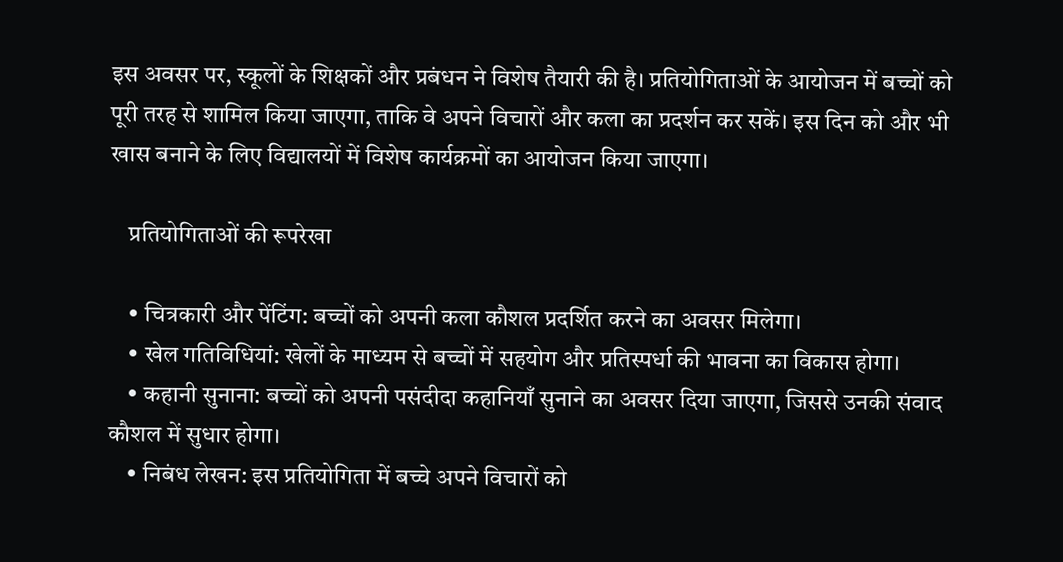इस अवसर पर, स्कूलों के शिक्षकों और प्रबंधन ने विशेष तैयारी की है। प्रतियोगिताओं के आयोजन में बच्चों को पूरी तरह से शामिल किया जाएगा, ताकि वे अपने विचारों और कला का प्रदर्शन कर सकें। इस दिन को और भी खास बनाने के लिए विद्यालयों में विशेष कार्यक्रमों का आयोजन किया जाएगा।

    प्रतियोगिताओं की रूपरेखा

    • चित्रकारी और पेंटिंग: बच्चों को अपनी कला कौशल प्रदर्शित करने का अवसर मिलेगा।
    • खेल गतिविधियां: खेलों के माध्यम से बच्चों में सहयोग और प्रतिस्पर्धा की भावना का विकास होगा।
    • कहानी सुनाना: बच्चों को अपनी पसंदीदा कहानियाँ सुनाने का अवसर दिया जाएगा, जिससे उनकी संवाद कौशल में सुधार होगा।
    • निबंध लेखन: इस प्रतियोगिता में बच्चे अपने विचारों को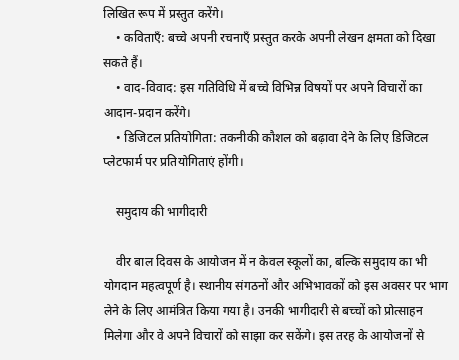लिखित रूप में प्रस्तुत करेंगे।
    • कविताएँ: बच्चे अपनी रचनाएँ प्रस्तुत करके अपनी लेखन क्षमता को दिखा सकते हैं।
    • वाद-विवाद: इस गतिविधि में बच्चे विभिन्न विषयों पर अपने विचारों का आदान-प्रदान करेंगे।
    • डिजिटल प्रतियोगिता: तकनीकी कौशल को बढ़ावा देने के लिए डिजिटल प्लेटफार्म पर प्रतियोगिताएं होंगी।

    समुदाय की भागीदारी

    वीर बाल दिवस के आयोजन में न केवल स्कूलों का, बल्कि समुदाय का भी योगदान महत्वपूर्ण है। स्थानीय संगठनों और अभिभावकों को इस अवसर पर भाग लेने के लिए आमंत्रित किया गया है। उनकी भागीदारी से बच्चों को प्रोत्साहन मिलेगा और वे अपने विचारों को साझा कर सकेंगे। इस तरह के आयोजनों से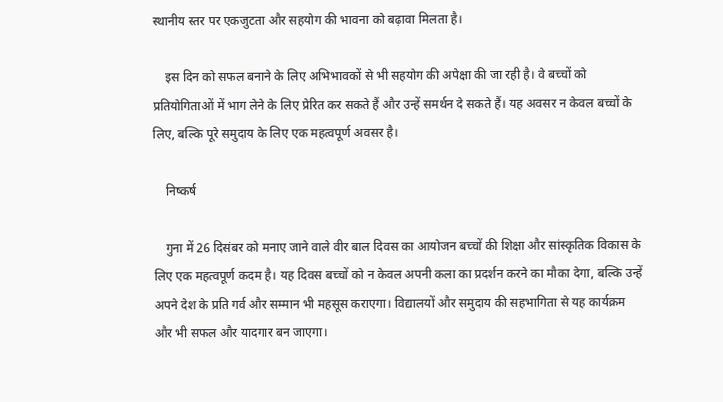स्थानीय स्तर पर एकजुटता और सहयोग की भावना को बढ़ावा मिलता है।

    इस दिन को सफल बनाने के लिए अभिभावकों से भी सहयोग की अपेक्षा की जा रही है। वे बच्चों को प्रतियोगिताओं में भाग लेने के लिए प्रेरित कर सकते हैं और उन्हें समर्थन दे सकते हैं। यह अवसर न केवल बच्चों के लिए, बल्कि पूरे समुदाय के लिए एक महत्वपूर्ण अवसर है।

    निष्कर्ष

    गुना में 26 दिसंबर को मनाए जाने वाले वीर बाल दिवस का आयोजन बच्चों की शिक्षा और सांस्कृतिक विकास के लिए एक महत्वपूर्ण कदम है। यह दिवस बच्चों को न केवल अपनी कला का प्रदर्शन करने का मौका देगा, बल्कि उन्हें अपने देश के प्रति गर्व और सम्मान भी महसूस कराएगा। विद्यालयों और समुदाय की सहभागिता से यह कार्यक्रम और भी सफल और यादगार बन जाएगा।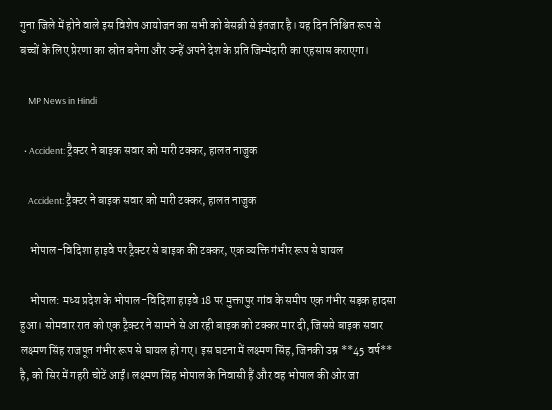गुना जिले में होने वाले इस विशेष आयोजन का सभी को बेसब्री से इंतजार है। यह दिन निश्चित रूप से बच्चों के लिए प्रेरणा का स्रोत बनेगा और उन्हें अपने देश के प्रति जिम्मेदारी का एहसास कराएगा।

    MP News in Hindi

  • Accident: ट्रैक्टर ने बाइक सवार को मारी टक्कर, हालत नाजुक

    Accident: ट्रैक्टर ने बाइक सवार को मारी टक्कर, हालत नाजुक

    भोपाल-विदिशा हाइवे पर ट्रैक्टर से बाइक की टक्कर, एक व्यक्ति गंभीर रूप से घायल

    भोपाल: मध्य प्रदेश के भोपाल-विदिशा हाइवे 18 पर मुक्तापुर गांव के समीप एक गंभीर सड़क हादसा हुआ। सोमवार रात को एक ट्रैक्टर ने सामने से आ रही बाइक को टक्कर मार दी, जिससे बाइक सवार लक्ष्मण सिंह राजपूत गंभीर रूप से घायल हो गए। इस घटना में लक्ष्मण सिंह, जिनकी उम्र **45 वर्ष** है, को सिर में गहरी चोटें आईं। लक्ष्मण सिंह भोपाल के निवासी हैं और वह भोपाल की ओर जा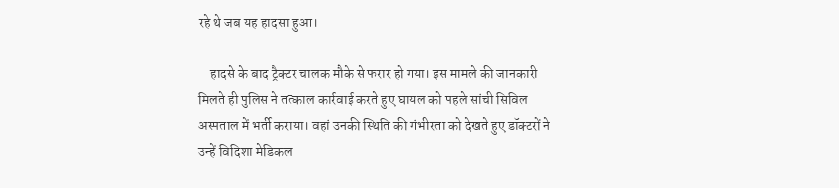रहे थे जब यह हादसा हुआ।

    हादसे के बाद ट्रैक्टर चालक मौके से फरार हो गया। इस मामले की जानकारी मिलते ही पुलिस ने तत्काल कार्रवाई करते हुए घायल को पहले सांची सिविल अस्पताल में भर्ती कराया। वहां उनकी स्थिति की गंभीरता को देखते हुए डॉक्टरों ने उन्हें विदिशा मेडिकल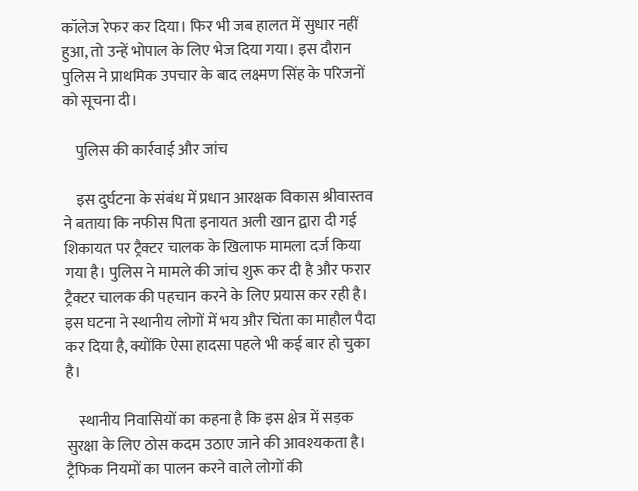कॉलेज रेफर कर दिया। फिर भी जब हालत में सुधार नहीं हुआ, तो उन्हें भोपाल के लिए भेज दिया गया। इस दौरान पुलिस ने प्राथमिक उपचार के बाद लक्ष्मण सिंह के परिजनों को सूचना दी।

    पुलिस की कार्रवाई और जांच

    इस दुर्घटना के संबंध में प्रधान आरक्षक विकास श्रीवास्तव ने बताया कि नफीस पिता इनायत अली खान द्वारा दी गई शिकायत पर ट्रैक्टर चालक के खिलाफ मामला दर्ज किया गया है। पुलिस ने मामले की जांच शुरू कर दी है और फरार ट्रैक्टर चालक की पहचान करने के लिए प्रयास कर रही है। इस घटना ने स्थानीय लोगों में भय और चिंता का माहौल पैदा कर दिया है, क्योंकि ऐसा हादसा पहले भी कई बार हो चुका है।

    स्थानीय निवासियों का कहना है कि इस क्षेत्र में सड़क सुरक्षा के लिए ठोस कदम उठाए जाने की आवश्यकता है। ट्रैफिक नियमों का पालन करने वाले लोगों की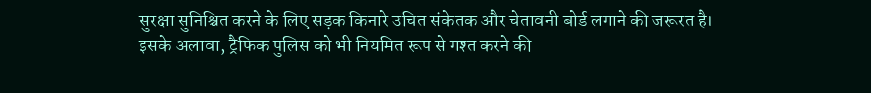सुरक्षा सुनिश्चित करने के लिए सड़क किनारे उचित संकेतक और चेतावनी बोर्ड लगाने की जरूरत है। इसके अलावा, ट्रैफिक पुलिस को भी नियमित रूप से गश्त करने की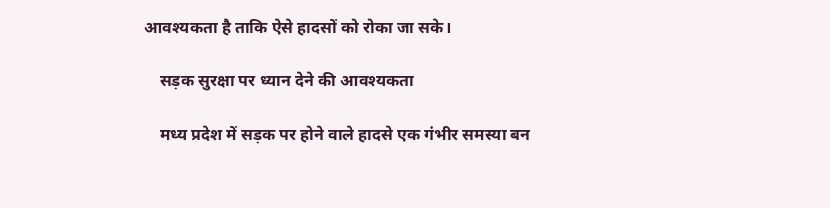आवश्यकता है ताकि ऐसे हादसों को रोका जा सके।

    सड़क सुरक्षा पर ध्यान देने की आवश्यकता

    मध्य प्रदेश में सड़क पर होने वाले हादसे एक गंभीर समस्या बन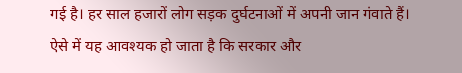गई है। हर साल हजारों लोग सड़क दुर्घटनाओं में अपनी जान गंवाते हैं। ऐसे में यह आवश्यक हो जाता है कि सरकार और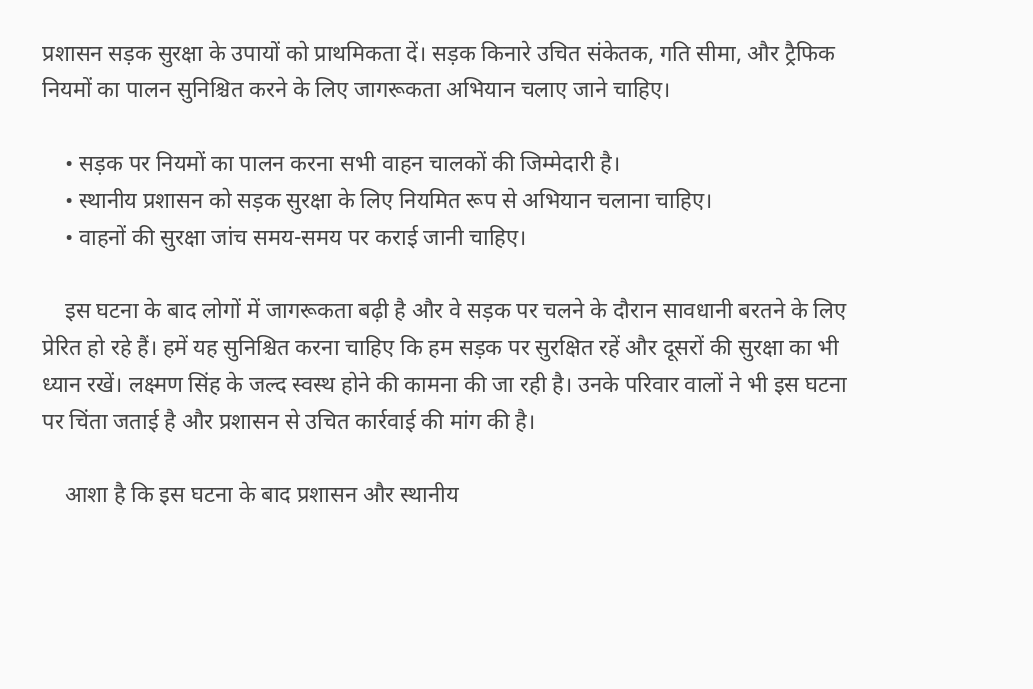प्रशासन सड़क सुरक्षा के उपायों को प्राथमिकता दें। सड़क किनारे उचित संकेतक, गति सीमा, और ट्रैफिक नियमों का पालन सुनिश्चित करने के लिए जागरूकता अभियान चलाए जाने चाहिए।

    • सड़क पर नियमों का पालन करना सभी वाहन चालकों की जिम्मेदारी है।
    • स्थानीय प्रशासन को सड़क सुरक्षा के लिए नियमित रूप से अभियान चलाना चाहिए।
    • वाहनों की सुरक्षा जांच समय-समय पर कराई जानी चाहिए।

    इस घटना के बाद लोगों में जागरूकता बढ़ी है और वे सड़क पर चलने के दौरान सावधानी बरतने के लिए प्रेरित हो रहे हैं। हमें यह सुनिश्चित करना चाहिए कि हम सड़क पर सुरक्षित रहें और दूसरों की सुरक्षा का भी ध्यान रखें। लक्ष्मण सिंह के जल्द स्वस्थ होने की कामना की जा रही है। उनके परिवार वालों ने भी इस घटना पर चिंता जताई है और प्रशासन से उचित कार्रवाई की मांग की है।

    आशा है कि इस घटना के बाद प्रशासन और स्थानीय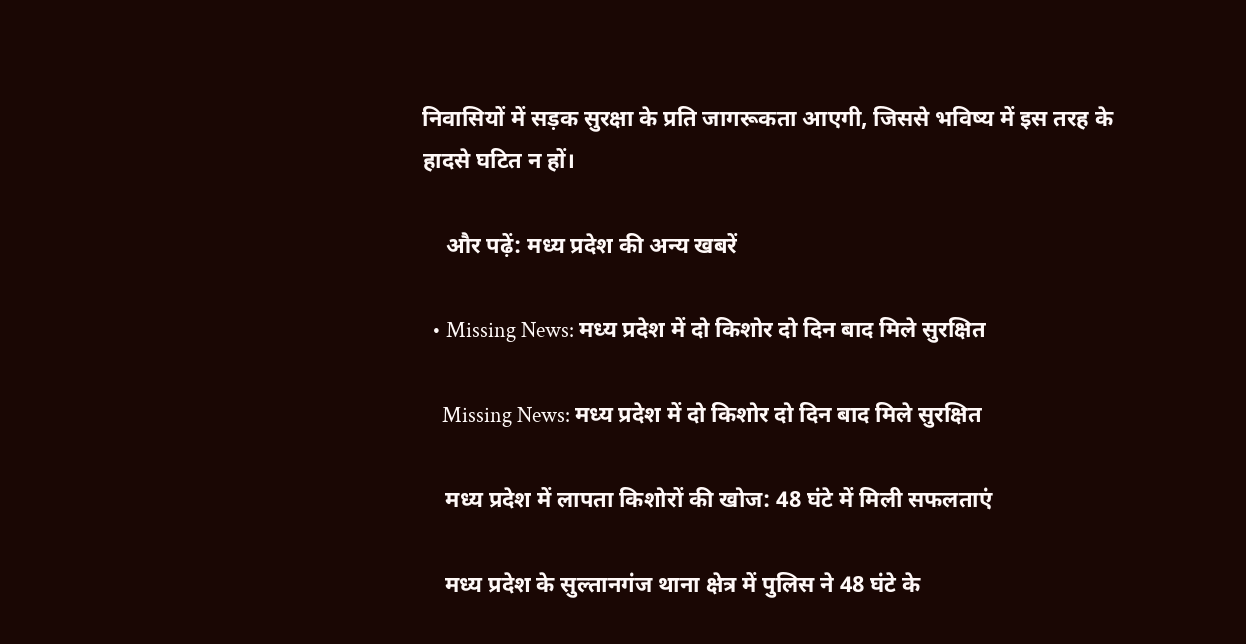निवासियों में सड़क सुरक्षा के प्रति जागरूकता आएगी, जिससे भविष्य में इस तरह के हादसे घटित न हों।

    और पढ़ें: मध्य प्रदेश की अन्य खबरें

  • Missing News: मध्य प्रदेश में दो किशोर दो दिन बाद मिले सुरक्षित

    Missing News: मध्य प्रदेश में दो किशोर दो दिन बाद मिले सुरक्षित

    मध्य प्रदेश में लापता किशोरों की खोज: 48 घंटे में मिली सफलताएं

    मध्य प्रदेश के सुल्तानगंज थाना क्षेत्र में पुलिस ने 48 घंटे के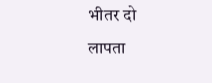भीतर दो लापता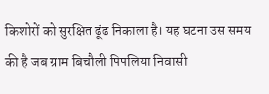किशोरों को सुरक्षित ढूंढ निकाला है। यह घटना उस समय की है जब ग्राम बिचौली पिपलिया निवासी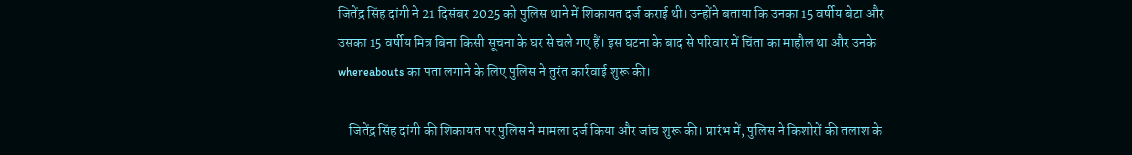जितेंद्र सिंह दांगी ने 21 दिसंबर 2025 को पुलिस थाने में शिकायत दर्ज कराई थी। उन्होंने बताया कि उनका 15 वर्षीय बेटा और उसका 15 वर्षीय मित्र बिना किसी सूचना के घर से चले गए हैं। इस घटना के बाद से परिवार में चिंता का माहौल था और उनके whereabouts का पता लगाने के लिए पुलिस ने तुरंत कार्रवाई शुरू की।

    जितेंद्र सिंह दांगी की शिकायत पर पुलिस ने मामला दर्ज किया और जांच शुरू की। प्रारंभ में, पुलिस ने किशोरों की तलाश के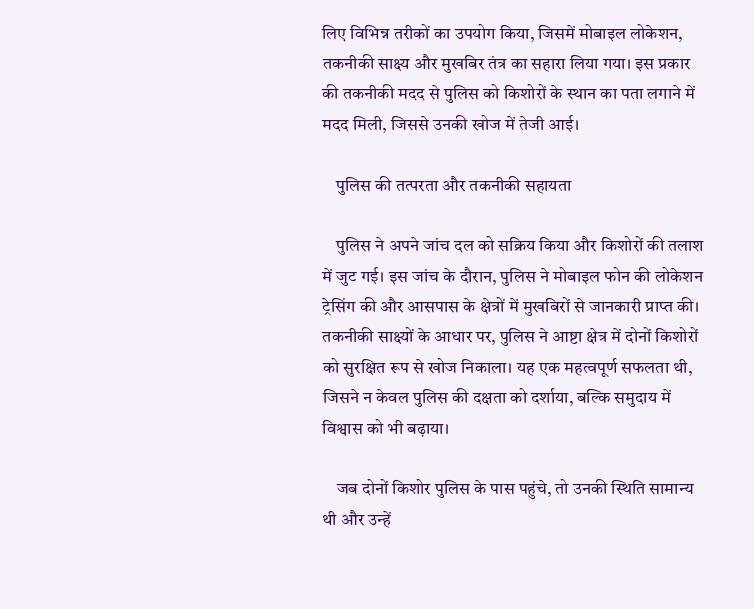लिए विभिन्न तरीकों का उपयोग किया, जिसमें मोबाइल लोकेशन, तकनीकी साक्ष्य और मुखबिर तंत्र का सहारा लिया गया। इस प्रकार की तकनीकी मदद से पुलिस को किशोरों के स्थान का पता लगाने में मदद मिली, जिससे उनकी खोज में तेजी आई।

    पुलिस की तत्परता और तकनीकी सहायता

    पुलिस ने अपने जांच दल को सक्रिय किया और किशोरों की तलाश में जुट गई। इस जांच के दौरान, पुलिस ने मोबाइल फोन की लोकेशन ट्रेसिंग की और आसपास के क्षेत्रों में मुखबिरों से जानकारी प्राप्त की। तकनीकी साक्ष्यों के आधार पर, पुलिस ने आष्टा क्षेत्र में दोनों किशोरों को सुरक्षित रूप से खोज निकाला। यह एक महत्वपूर्ण सफलता थी, जिसने न केवल पुलिस की दक्षता को दर्शाया, बल्कि समुदाय में विश्वास को भी बढ़ाया।

    जब दोनों किशोर पुलिस के पास पहुंचे, तो उनकी स्थिति सामान्य थी और उन्हें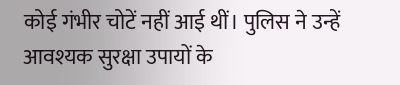कोई गंभीर चोटें नहीं आई थीं। पुलिस ने उन्हें आवश्यक सुरक्षा उपायों के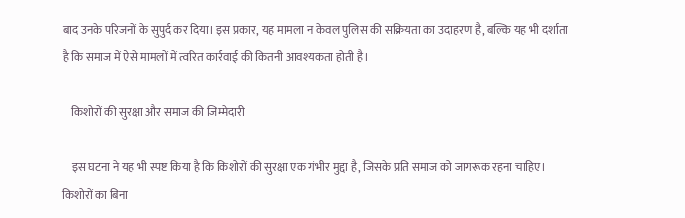बाद उनके परिजनों के सुपुर्द कर दिया। इस प्रकार, यह मामला न केवल पुलिस की सक्रियता का उदाहरण है, बल्कि यह भी दर्शाता है कि समाज में ऐसे मामलों में त्वरित कार्रवाई की कितनी आवश्यकता होती है।

    किशोरों की सुरक्षा और समाज की जिम्मेदारी

    इस घटना ने यह भी स्पष्ट किया है कि किशोरों की सुरक्षा एक गंभीर मुद्दा है, जिसके प्रति समाज को जागरूक रहना चाहिए। किशोरों का बिना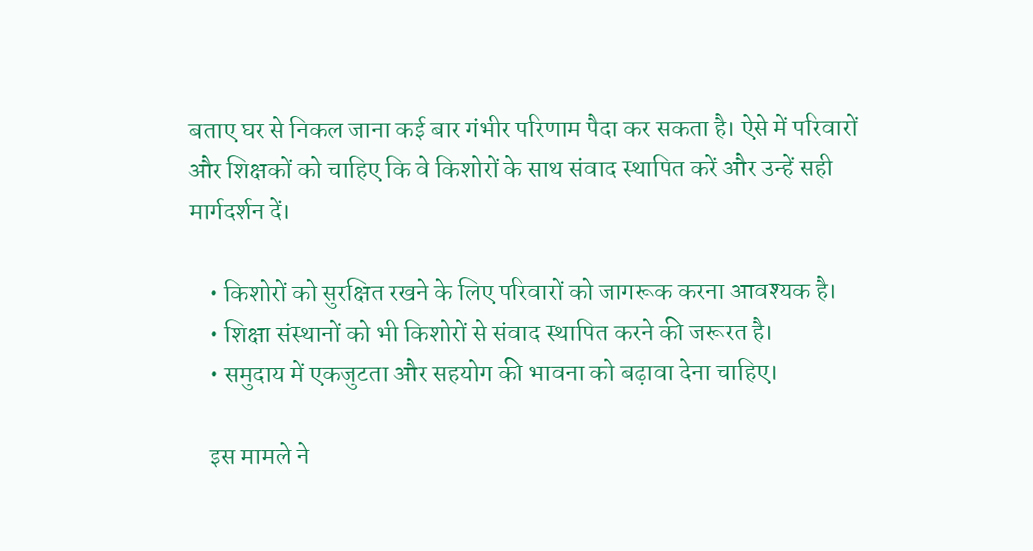बताए घर से निकल जाना कई बार गंभीर परिणाम पैदा कर सकता है। ऐसे में परिवारों और शिक्षकों को चाहिए कि वे किशोरों के साथ संवाद स्थापित करें और उन्हें सही मार्गदर्शन दें।

    • किशोरों को सुरक्षित रखने के लिए परिवारों को जागरूक करना आवश्यक है।
    • शिक्षा संस्थानों को भी किशोरों से संवाद स्थापित करने की जरूरत है।
    • समुदाय में एकजुटता और सहयोग की भावना को बढ़ावा देना चाहिए।

    इस मामले ने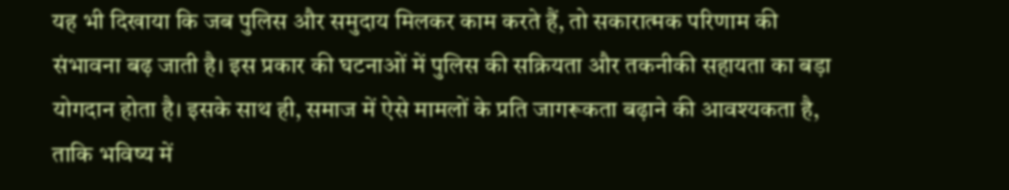यह भी दिखाया कि जब पुलिस और समुदाय मिलकर काम करते हैं, तो सकारात्मक परिणाम की संभावना बढ़ जाती है। इस प्रकार की घटनाओं में पुलिस की सक्रियता और तकनीकी सहायता का बड़ा योगदान होता है। इसके साथ ही, समाज में ऐसे मामलों के प्रति जागरूकता बढ़ाने की आवश्यकता है, ताकि भविष्य में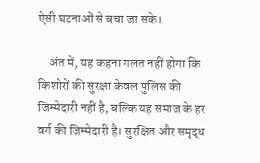ऐसी घटनाओं से बचा जा सके।

    अंत में, यह कहना गलत नहीं होगा कि किशोरों की सुरक्षा केवल पुलिस की जिम्मेदारी नहीं है, बल्कि यह समाज के हर वर्ग की जिम्मेदारी है। सुरक्षित और समृद्ध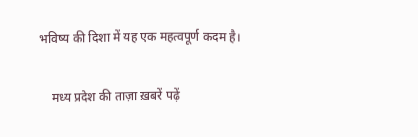भविष्य की दिशा में यह एक महत्वपूर्ण कदम है।

    मध्य प्रदेश की ताज़ा ख़बरें पढ़ें